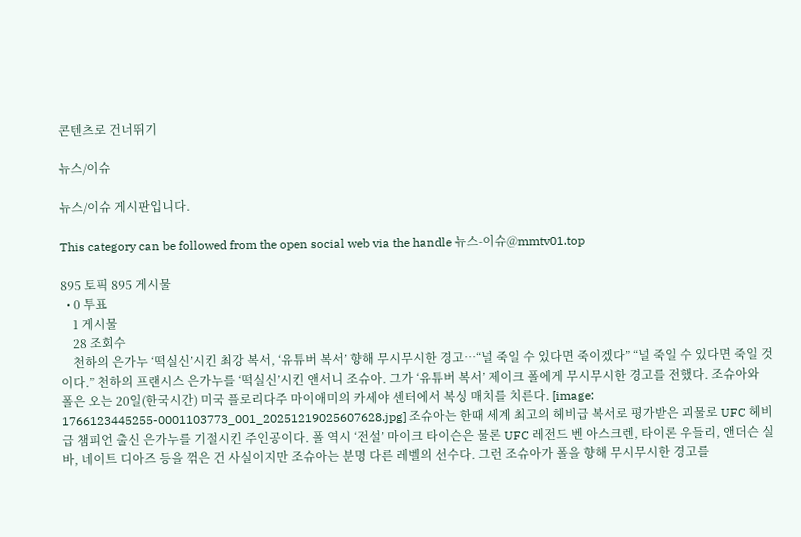콘텐츠로 건너뛰기

뉴스/이슈

뉴스/이슈 게시판입니다.

This category can be followed from the open social web via the handle 뉴스-이슈@mmtv01.top

895 토픽 895 게시물
  • 0 투표
    1 게시물
    28 조회수
    천하의 은가누 ‘떡실신’시킨 최강 복서, ‘유튜버 복서’ 향해 무시무시한 경고…“널 죽일 수 있다면 죽이겠다” “널 죽일 수 있다면 죽일 것이다.” 천하의 프랜시스 은가누를 ‘떡실신’시킨 앤서니 조슈아. 그가 ‘유튜버 복서’ 제이크 폴에게 무시무시한 경고를 전했다. 조슈아와 폴은 오는 20일(한국시간) 미국 플로리다주 마이애미의 카세야 센터에서 복싱 매치를 치른다. [image: 1766123445255-0001103773_001_20251219025607628.jpg] 조슈아는 한때 세계 최고의 헤비급 복서로 평가받은 괴물로 UFC 헤비급 챔피언 출신 은가누를 기절시킨 주인공이다. 폴 역시 ‘전설’ 마이크 타이슨은 물론 UFC 레전드 벤 아스크렌, 타이론 우들리, 앤더슨 실바, 네이트 디아즈 등을 꺾은 건 사실이지만 조슈아는 분명 다른 레벨의 선수다. 그런 조슈아가 폴을 향해 무시무시한 경고를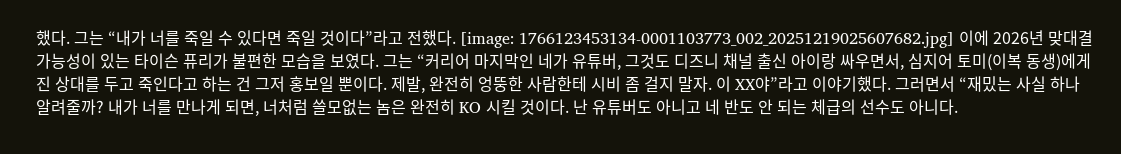했다. 그는 “내가 너를 죽일 수 있다면 죽일 것이다”라고 전했다. [image: 1766123453134-0001103773_002_20251219025607682.jpg] 이에 2026년 맞대결 가능성이 있는 타이슨 퓨리가 불편한 모습을 보였다. 그는 “커리어 마지막인 네가 유튜버, 그것도 디즈니 채널 출신 아이랑 싸우면서, 심지어 토미(이복 동생)에게 진 상대를 두고 죽인다고 하는 건 그저 홍보일 뿐이다. 제발, 완전히 엉뚱한 사람한테 시비 좀 걸지 말자. 이 XX야”라고 이야기했다. 그러면서 “재밌는 사실 하나 알려줄까? 내가 너를 만나게 되면, 너처럼 쓸모없는 놈은 완전히 KO 시킬 것이다. 난 유튜버도 아니고 네 반도 안 되는 체급의 선수도 아니다.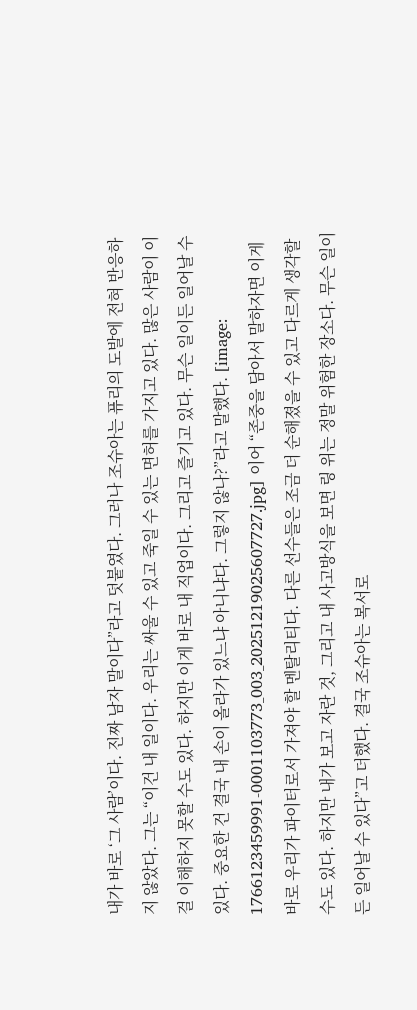내가 바로 ‘그 사람’이다. 진짜 남자 말이다”라고 덧붙였다. 그러나 조슈아는 퓨리의 도발에 전혀 반응하지 않았다. 그는 “이건 내 일이다. 우리는 싸울 수 있고 죽일 수 있는 면허를 가지고 있다. 많은 사람이 이걸 이해하지 못할 수도 있다. 하지만 이게 바로 내 직업이다. 그리고 즐기고 있다. 무슨 일이든 일어날 수 있다. 중요한 건 결국 내 손이 올라가 있느냐 아니냐다. 그렇지 않나?”라고 말했다. [image: 1766123459991-0001103773_003_20251219025607727.jpg] 이어 “존중을 담아서 말하자면 이게 바로 우리가 파이터로서 가져야 할 멘탈리티다. 다른 선수들은 조금 더 순해졌을 수 있고 다르게 생각할 수도 있다. 하지만 내가 보고 자란 것, 그리고 내 사고방식을 보면 링 위는 정말 위험한 장소다. 무슨 일이든 일어날 수 있다”고 더했다. 결국 조슈아는 복서로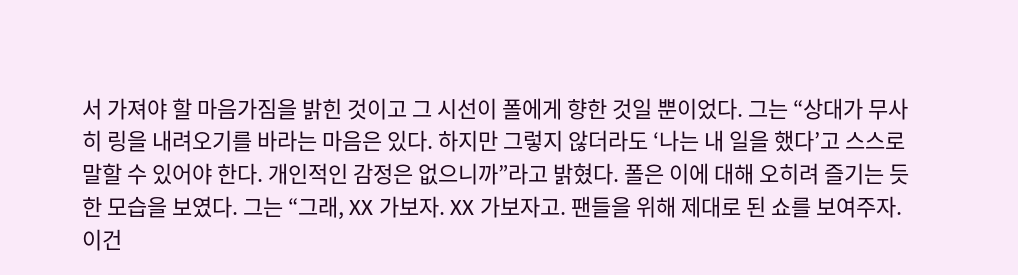서 가져야 할 마음가짐을 밝힌 것이고 그 시선이 폴에게 향한 것일 뿐이었다. 그는 “상대가 무사히 링을 내려오기를 바라는 마음은 있다. 하지만 그렇지 않더라도 ‘나는 내 일을 했다’고 스스로 말할 수 있어야 한다. 개인적인 감정은 없으니까”라고 밝혔다. 폴은 이에 대해 오히려 즐기는 듯한 모습을 보였다. 그는 “그래, XX 가보자. XX 가보자고. 팬들을 위해 제대로 된 쇼를 보여주자. 이건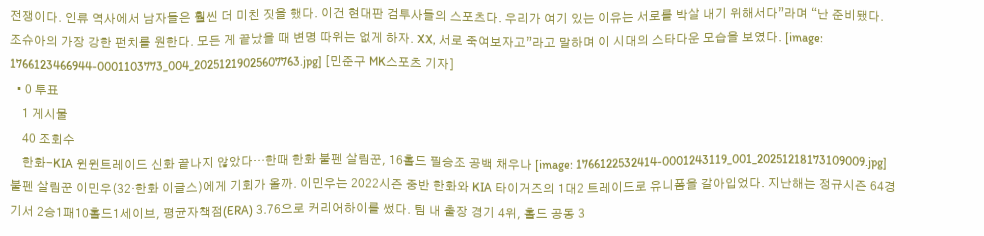전쟁이다. 인류 역사에서 남자들은 훨씬 더 미친 짓을 했다. 이건 현대판 검투사들의 스포츠다. 우리가 여기 있는 이유는 서로를 박살 내기 위해서다”라며 “난 준비됐다. 조슈아의 가장 강한 펀치를 원한다. 모든 게 끝났을 때 변명 따위는 없게 하자. XX, 서로 죽여보자고”라고 말하며 이 시대의 스타다운 모습을 보였다. [image: 1766123466944-0001103773_004_20251219025607763.jpg] [민준구 MK스포츠 기자]
  • 0 투표
    1 게시물
    40 조회수
    한화-KIA 윈윈트레이드 신화 끝나지 않았다…한때 한화 불펜 살림꾼, 16홀드 필승조 공백 채우나 [image: 1766122532414-0001243119_001_20251218173109009.jpg] 불펜 살림꾼 이민우(32·한화 이글스)에게 기회가 올까. 이민우는 2022시즌 중반 한화와 KIA 타이거즈의 1대2 트레이드로 유니폼을 갈아입었다. 지난해는 정규시즌 64경기서 2승1패10홀드1세이브, 평균자책점(ERA) 3.76으로 커리어하이를 썼다. 팀 내 출장 경기 4위, 홀드 공동 3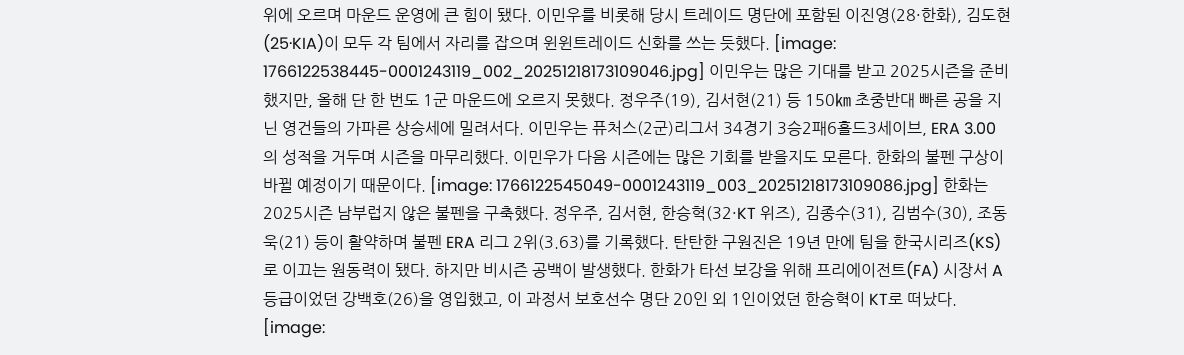위에 오르며 마운드 운영에 큰 힘이 됐다. 이민우를 비롯해 당시 트레이드 명단에 포함된 이진영(28·한화), 김도현(25·KIA)이 모두 각 팀에서 자리를 잡으며 윈윈트레이드 신화를 쓰는 듯했다. [image: 1766122538445-0001243119_002_20251218173109046.jpg] 이민우는 많은 기대를 받고 2025시즌을 준비했지만, 올해 단 한 번도 1군 마운드에 오르지 못했다. 정우주(19), 김서현(21) 등 150㎞ 초중반대 빠른 공을 지닌 영건들의 가파른 상승세에 밀려서다. 이민우는 퓨처스(2군)리그서 34경기 3승2패6홀드3세이브, ERA 3.00의 성적을 거두며 시즌을 마무리했다. 이민우가 다음 시즌에는 많은 기회를 받을지도 모른다. 한화의 불펜 구상이 바뀔 예정이기 때문이다. [image: 1766122545049-0001243119_003_20251218173109086.jpg] 한화는 2025시즌 남부럽지 않은 불펜을 구축했다. 정우주, 김서현, 한승혁(32·KT 위즈), 김종수(31), 김범수(30), 조동욱(21) 등이 활약하며 불펜 ERA 리그 2위(3.63)를 기록했다. 탄탄한 구원진은 19년 만에 팀을 한국시리즈(KS)로 이끄는 원동력이 됐다. 하지만 비시즌 공백이 발생했다. 한화가 타선 보강을 위해 프리에이전트(FA) 시장서 A등급이었던 강백호(26)을 영입했고, 이 과정서 보호선수 명단 20인 외 1인이었던 한승혁이 KT로 떠났다. [image: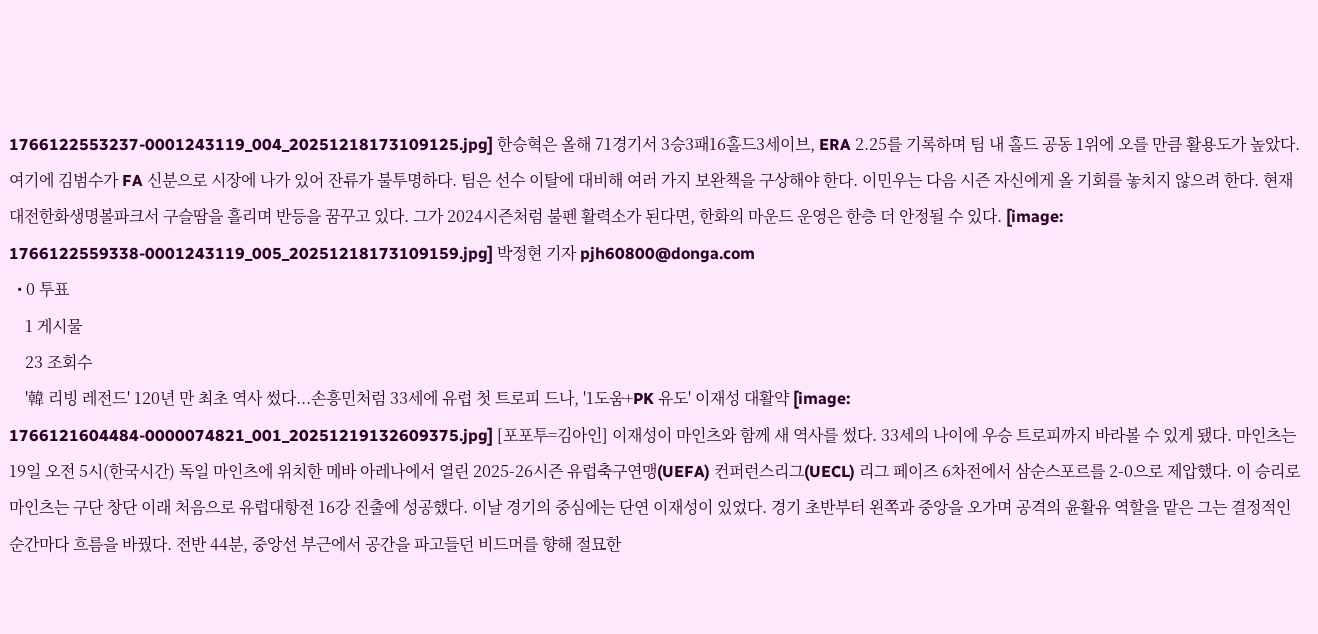1766122553237-0001243119_004_20251218173109125.jpg] 한승혁은 올해 71경기서 3승3패16홀드3세이브, ERA 2.25를 기록하며 팀 내 홀드 공동 1위에 오를 만큼 활용도가 높았다. 여기에 김범수가 FA 신분으로 시장에 나가 있어 잔류가 불투명하다. 팀은 선수 이탈에 대비해 여러 가지 보완책을 구상해야 한다. 이민우는 다음 시즌 자신에게 올 기회를 놓치지 않으려 한다. 현재 대전한화생명볼파크서 구슬땀을 흘리며 반등을 꿈꾸고 있다. 그가 2024시즌처럼 불펜 활력소가 된다면, 한화의 마운드 운영은 한층 더 안정될 수 있다. [image: 1766122559338-0001243119_005_20251218173109159.jpg] 박정현 기자 pjh60800@donga.com
  • 0 투표
    1 게시물
    23 조회수
    '韓 리빙 레전드' 120년 만 최초 역사 썼다...손흥민처럼 33세에 유럽 첫 트로피 드나, '1도움+PK 유도' 이재성 대활약 [image: 1766121604484-0000074821_001_20251219132609375.jpg] [포포투=김아인] 이재성이 마인츠와 함께 새 역사를 썼다. 33세의 나이에 우승 트로피까지 바라볼 수 있게 됐다. 마인츠는 19일 오전 5시(한국시간) 독일 마인츠에 위치한 메바 아레나에서 열린 2025-26시즌 유럽축구연맹(UEFA) 컨퍼런스리그(UECL) 리그 페이즈 6차전에서 삼순스포르를 2-0으로 제압했다. 이 승리로 마인츠는 구단 창단 이래 처음으로 유럽대항전 16강 진출에 성공했다. 이날 경기의 중심에는 단연 이재성이 있었다. 경기 초반부터 왼쪽과 중앙을 오가며 공격의 윤활유 역할을 맡은 그는 결정적인 순간마다 흐름을 바꿨다. 전반 44분, 중앙선 부근에서 공간을 파고들던 비드머를 향해 절묘한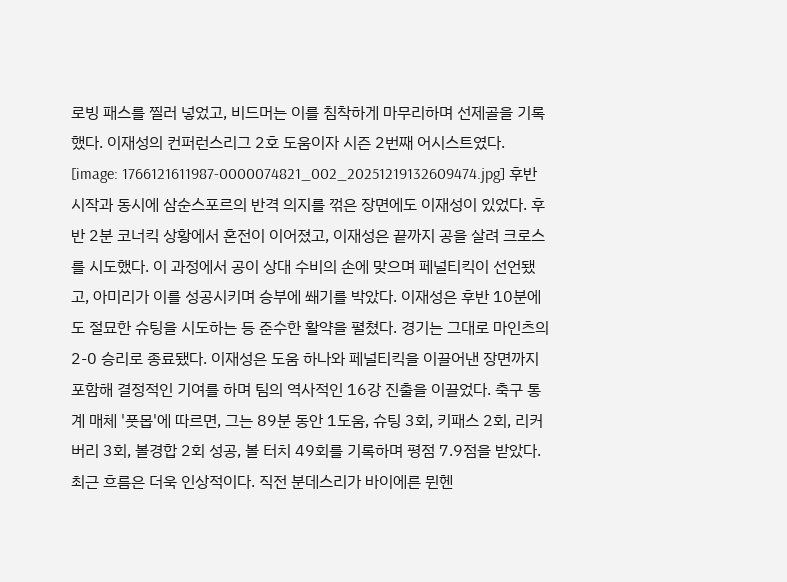로빙 패스를 찔러 넣었고, 비드머는 이를 침착하게 마무리하며 선제골을 기록했다. 이재성의 컨퍼런스리그 2호 도움이자 시즌 2번째 어시스트였다. [image: 1766121611987-0000074821_002_20251219132609474.jpg] 후반 시작과 동시에 삼순스포르의 반격 의지를 꺾은 장면에도 이재성이 있었다. 후반 2분 코너킥 상황에서 혼전이 이어졌고, 이재성은 끝까지 공을 살려 크로스를 시도했다. 이 과정에서 공이 상대 수비의 손에 맞으며 페널티킥이 선언됐고, 아미리가 이를 성공시키며 승부에 쐐기를 박았다. 이재성은 후반 10분에도 절묘한 슈팅을 시도하는 등 준수한 활약을 펼쳤다. 경기는 그대로 마인츠의 2-0 승리로 종료됐다. 이재성은 도움 하나와 페널티킥을 이끌어낸 장면까지 포함해 결정적인 기여를 하며 팀의 역사적인 16강 진출을 이끌었다. 축구 통계 매체 '풋몹'에 따르면, 그는 89분 동안 1도움, 슈팅 3회, 키패스 2회, 리커버리 3회, 볼경합 2회 성공, 볼 터치 49회를 기록하며 평점 7.9점을 받았다. 최근 흐름은 더욱 인상적이다. 직전 분데스리가 바이에른 뮌헨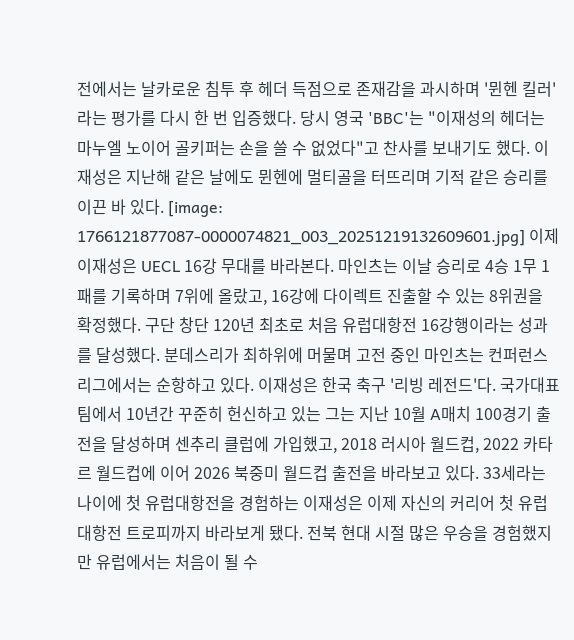전에서는 날카로운 침투 후 헤더 득점으로 존재감을 과시하며 '뮌헨 킬러'라는 평가를 다시 한 번 입증했다. 당시 영국 'BBC'는 "이재성의 헤더는 마누엘 노이어 골키퍼는 손을 쓸 수 없었다"고 찬사를 보내기도 했다. 이재성은 지난해 같은 날에도 뮌헨에 멀티골을 터뜨리며 기적 같은 승리를 이끈 바 있다. [image: 1766121877087-0000074821_003_20251219132609601.jpg] 이제 이재성은 UECL 16강 무대를 바라본다. 마인츠는 이날 승리로 4승 1무 1패를 기록하며 7위에 올랐고, 16강에 다이렉트 진출할 수 있는 8위권을 확정했다. 구단 창단 120년 최초로 처음 유럽대항전 16강행이라는 성과를 달성했다. 분데스리가 최하위에 머물며 고전 중인 마인츠는 컨퍼런스리그에서는 순항하고 있다. 이재성은 한국 축구 '리빙 레전드'다. 국가대표팀에서 10년간 꾸준히 헌신하고 있는 그는 지난 10월 A매치 100경기 출전을 달성하며 센추리 클럽에 가입했고, 2018 러시아 월드컵, 2022 카타르 월드컵에 이어 2026 북중미 월드컵 출전을 바라보고 있다. 33세라는 나이에 첫 유럽대항전을 경험하는 이재성은 이제 자신의 커리어 첫 유럽대항전 트로피까지 바라보게 됐다. 전북 현대 시절 많은 우승을 경험했지만 유럽에서는 처음이 될 수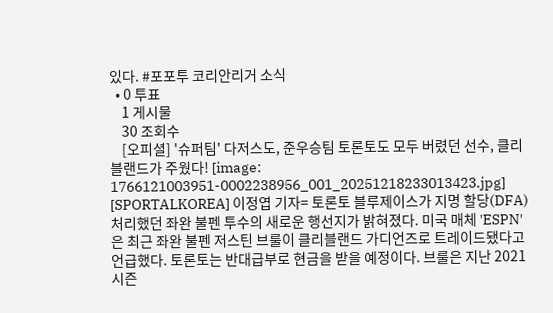있다. #포포투 코리안리거 소식
  • 0 투표
    1 게시물
    30 조회수
    [오피셜] '슈퍼팀' 다저스도, 준우승팀 토론토도 모두 버렸던 선수, 클리블랜드가 주웠다! [image: 1766121003951-0002238956_001_20251218233013423.jpg] [SPORTALKOREA] 이정엽 기자= 토론토 블루제이스가 지명 할당(DFA) 처리했던 좌완 불펜 투수의 새로운 행선지가 밝혀졌다. 미국 매체 'ESPN'은 최근 좌완 불펜 저스틴 브룰이 클리블랜드 가디언즈로 트레이드됐다고 언급했다. 토론토는 반대급부로 현금을 받을 예정이다. 브룰은 지난 2021시즌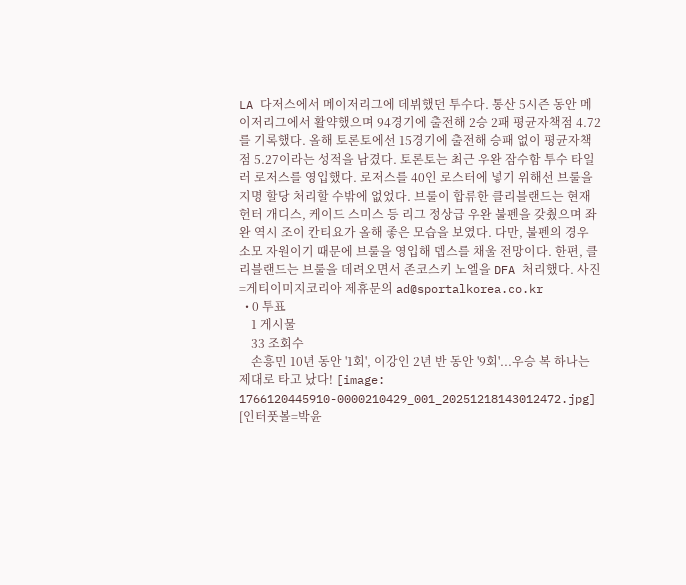LA 다저스에서 메이저리그에 데뷔했던 투수다. 통산 5시즌 동안 메이저리그에서 활약했으며 94경기에 출전해 2승 2패 평균자책점 4.72를 기록했다. 올해 토론토에선 15경기에 출전해 승패 없이 평균자책점 5.27이라는 성적을 남겼다. 토론토는 최근 우완 잠수함 투수 타일러 로저스를 영입했다. 로저스를 40인 로스터에 넣기 위해선 브룰을 지명 할당 처리할 수밖에 없었다. 브룰이 합류한 클리블랜드는 현재 헌터 개디스, 케이드 스미스 등 리그 정상급 우완 불펜을 갖췄으며 좌완 역시 조이 칸티요가 올해 좋은 모습을 보였다. 다만, 불펜의 경우 소모 자원이기 때문에 브룰을 영입해 뎁스를 채울 전망이다. 한편, 클리블랜드는 브룰을 데려오면서 존코스키 노엘을 DFA 처리했다. 사진=게티이미지코리아 제휴문의 ad@sportalkorea.co.kr
  • 0 투표
    1 게시물
    33 조회수
    손흥민 10년 동안 '1회', 이강인 2년 반 동안 '9회'...우승 복 하나는 제대로 타고 났다! [image: 1766120445910-0000210429_001_20251218143012472.jpg] [인터풋볼=박윤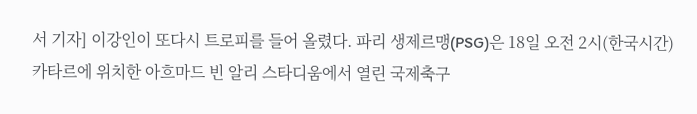서 기자] 이강인이 또다시 트로피를 들어 올렸다. 파리 생제르맹(PSG)은 18일 오전 2시(한국시간) 카타르에 위치한 아흐마드 빈 알리 스타디움에서 열린 국제축구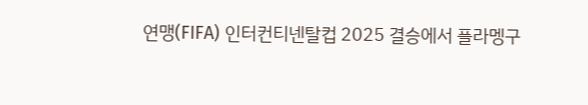연맹(FIFA) 인터컨티넨탈컵 2025 결승에서 플라멩구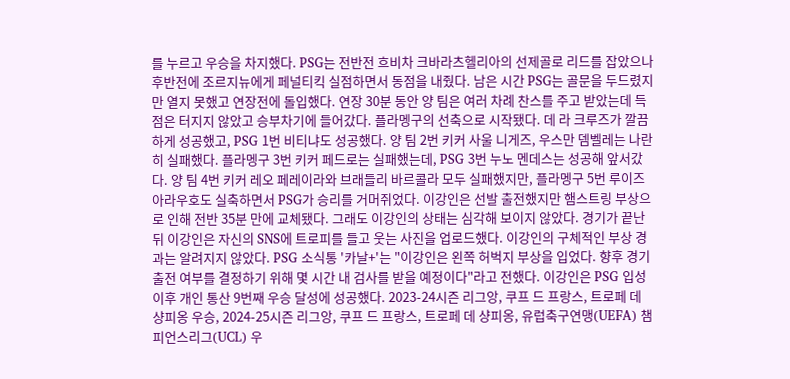를 누르고 우승을 차지했다. PSG는 전반전 흐비차 크바라츠헬리아의 선제골로 리드를 잡았으나 후반전에 조르지뉴에게 페널티킥 실점하면서 동점을 내줬다. 남은 시간 PSG는 골문을 두드렸지만 열지 못했고 연장전에 돌입했다. 연장 30분 동안 양 팀은 여러 차례 찬스를 주고 받았는데 득점은 터지지 않았고 승부차기에 들어갔다. 플라멩구의 선축으로 시작됐다. 데 라 크루즈가 깔끔하게 성공했고, PSG 1번 비티냐도 성공했다. 양 팀 2번 키커 사울 니게즈, 우스만 뎀벨레는 나란히 실패했다. 플라멩구 3번 키커 페드로는 실패했는데, PSG 3번 누노 멘데스는 성공해 앞서갔다. 양 팀 4번 키커 레오 페레이라와 브래들리 바르콜라 모두 실패했지만, 플라멩구 5번 루이즈 아라우호도 실축하면서 PSG가 승리를 거머쥐었다. 이강인은 선발 출전했지만 햄스트링 부상으로 인해 전반 35분 만에 교체됐다. 그래도 이강인의 상태는 심각해 보이지 않았다. 경기가 끝난 뒤 이강인은 자신의 SNS에 트로피를 들고 웃는 사진을 업로드했다. 이강인의 구체적인 부상 경과는 알려지지 않았다. PSG 소식통 '카날+'는 "이강인은 왼쪽 허벅지 부상을 입었다. 향후 경기 출전 여부를 결정하기 위해 몇 시간 내 검사를 받을 예정이다"라고 전했다. 이강인은 PSG 입성 이후 개인 통산 9번째 우승 달성에 성공했다. 2023-24시즌 리그앙, 쿠프 드 프랑스, 트로페 데 샹피옹 우승, 2024-25시즌 리그앙, 쿠프 드 프랑스, 트로페 데 샹피옹, 유럽축구연맹(UEFA) 챔피언스리그(UCL) 우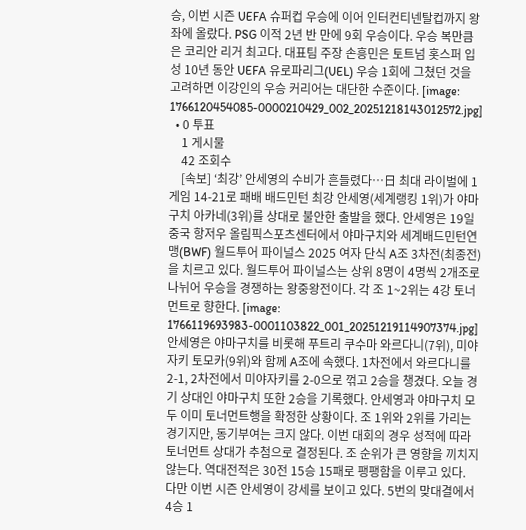승, 이번 시즌 UEFA 슈퍼컵 우승에 이어 인터컨티넨탈컵까지 왕좌에 올랐다. PSG 이적 2년 반 만에 9회 우승이다. 우승 복만큼은 코리안 리거 최고다. 대표팀 주장 손흥민은 토트넘 홋스퍼 입성 10년 동안 UEFA 유로파리그(UEL) 우승 1회에 그쳤던 것을 고려하면 이강인의 우승 커리어는 대단한 수준이다. [image: 1766120454085-0000210429_002_20251218143012572.jpg]
  • 0 투표
    1 게시물
    42 조회수
    [속보] ‘최강’ 안세영의 수비가 흔들렸다…日 최대 라이벌에 1게임 14-21로 패배 배드민턴 최강 안세영(세계랭킹 1위)가 야마구치 아카네(3위)를 상대로 불안한 출발을 했다. 안세영은 19일 중국 항저우 올림픽스포츠센터에서 야마구치와 세계배드민턴연맹(BWF) 월드투어 파이널스 2025 여자 단식 A조 3차전(최종전)을 치르고 있다. 월드투어 파이널스는 상위 8명이 4명씩 2개조로 나뉘어 우승을 경쟁하는 왕중왕전이다. 각 조 1~2위는 4강 토너먼트로 향한다. [image: 1766119693983-0001103822_001_20251219114907374.jpg] 안세영은 야마구치를 비롯해 푸트리 쿠수마 와르다니(7위), 미야자키 토모카(9위)와 함께 A조에 속했다. 1차전에서 와르다니를 2-1, 2차전에서 미야자키를 2-0으로 꺾고 2승을 챙겼다. 오늘 경기 상대인 야마구치 또한 2승을 기록했다. 안세영과 야마구치 모두 이미 토너먼트행을 확정한 상황이다. 조 1위와 2위를 가리는 경기지만, 동기부여는 크지 않다. 이번 대회의 경우 성적에 따라 토너먼트 상대가 추첨으로 결정된다. 조 순위가 큰 영향을 끼치지 않는다. 역대전적은 30전 15승 15패로 팽팽함을 이루고 있다. 다만 이번 시즌 안세영이 강세를 보이고 있다. 5번의 맞대결에서 4승 1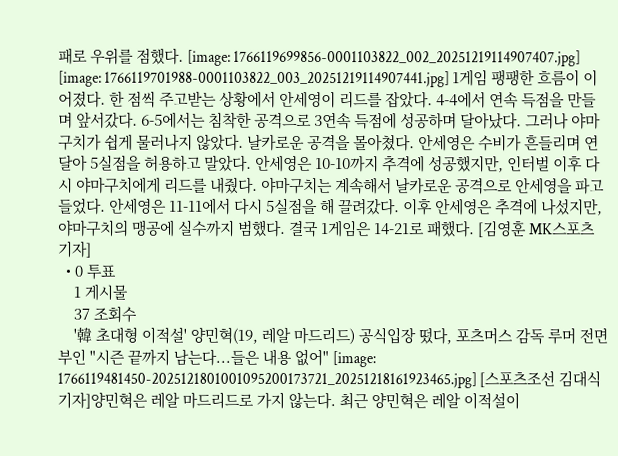패로 우위를 점했다. [image: 1766119699856-0001103822_002_20251219114907407.jpg] [image: 1766119701988-0001103822_003_20251219114907441.jpg] 1게임 팽팽한 흐름이 이어졌다. 한 점씩 주고받는 상황에서 안세영이 리드를 잡았다. 4-4에서 연속 득점을 만들며 앞서갔다. 6-5에서는 침착한 공격으로 3연속 득점에 성공하며 달아났다. 그러나 야마구치가 쉽게 물러나지 않았다. 날카로운 공격을 몰아쳤다. 안세영은 수비가 흔들리며 연달아 5실점을 허용하고 말았다. 안세영은 10-10까지 추격에 성공했지만, 인터벌 이후 다시 야마구치에게 리드를 내줬다. 야마구치는 계속해서 날카로운 공격으로 안세영을 파고들었다. 안세영은 11-11에서 다시 5실점을 해 끌려갔다. 이후 안세영은 추격에 나섰지만, 야마구치의 맹공에 실수까지 범했다. 결국 1게임은 14-21로 패했다. [김영훈 MK스포츠 기자]
  • 0 투표
    1 게시물
    37 조회수
    '韓 초대형 이적설' 양민혁(19, 레알 마드리드) 공식입장 떴다, 포츠머스 감독 루머 전면 부인 "시즌 끝까지 남는다...들은 내용 없어" [image: 1766119481450-2025121801001095200173721_20251218161923465.jpg] [스포츠조선 김대식 기자]양민혁은 레알 마드리드로 가지 않는다. 최근 양민혁은 레알 이적설이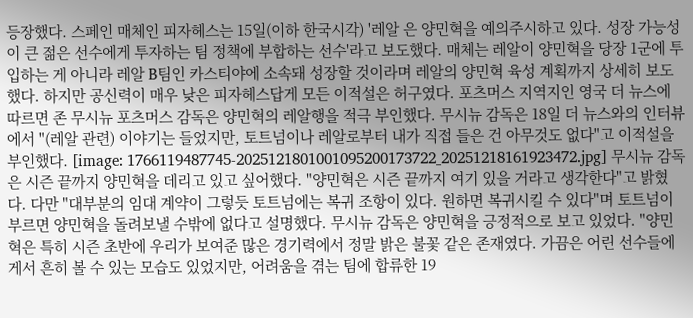등장했다. 스페인 매체인 피자헤스는 15일(이하 한국시각) '레알 은 양민혁을 예의주시하고 있다. 성장 가능성이 큰 젊은 선수에게 투자하는 팀 정책에 부합하는 선수'라고 보도했다. 매체는 레알이 양민혁을 당장 1군에 투입하는 게 아니라 레알 B팀인 카스티야에 소속돼 성장할 것이라며 레알의 양민혁 육성 계획까지 상세히 보도했다. 하지만 공신력이 매우 낮은 피자헤스답게 모든 이적설은 허구였다. 포츠머스 지역지인 영국 더 뉴스에 따르면 존 무시뉴 포츠머스 감독은 양민혁의 레알행을 적극 부인했다. 무시뉴 감독은 18일 더 뉴스와의 인터뷰에서 "(레알 관련) 이야기는 들었지만, 토트넘이나 레알로부터 내가 직접 들은 건 아무것도 없다"고 이적설을 부인했다. [image: 1766119487745-2025121801001095200173722_20251218161923472.jpg] 무시뉴 감독은 시즌 끝까지 양민혁을 데리고 있고 싶어했다. "양민혁은 시즌 끝까지 여기 있을 거라고 생각한다"고 밝혔다. 다만 "대부분의 임대 계약이 그렇듯 토트넘에는 복귀 조항이 있다. 원하면 복귀시킬 수 있다"며 토트넘이 부르면 양민혁을 돌려보낼 수밖에 없다고 설명했다. 무시뉴 감독은 양민혁을 긍정적으로 보고 있었다. "양민혁은 특히 시즌 초반에 우리가 보여준 많은 경기력에서 정말 밝은 불꽃 같은 존재였다. 가끔은 어린 선수들에게서 흔히 볼 수 있는 모습도 있었지만, 어려움을 겪는 팀에 합류한 19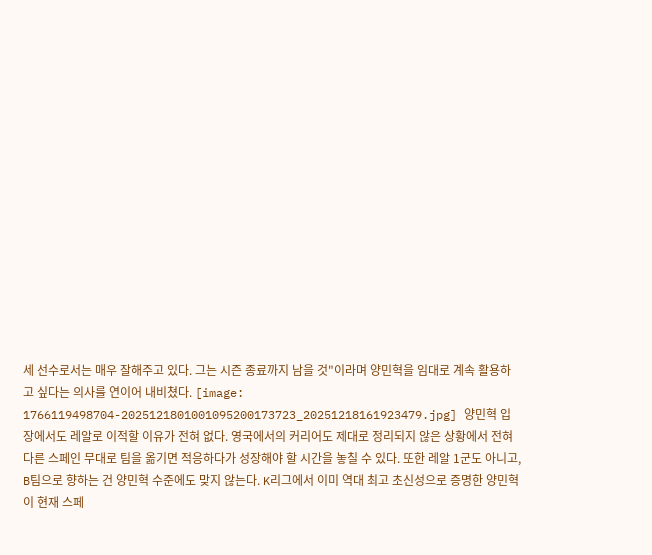세 선수로서는 매우 잘해주고 있다. 그는 시즌 종료까지 남을 것"이라며 양민혁을 임대로 계속 활용하고 싶다는 의사를 연이어 내비쳤다. [image: 1766119498704-2025121801001095200173723_20251218161923479.jpg] 양민혁 입장에서도 레알로 이적할 이유가 전혀 없다. 영국에서의 커리어도 제대로 정리되지 않은 상황에서 전혀 다른 스페인 무대로 팀을 옮기면 적응하다가 성장해야 할 시간을 놓칠 수 있다. 또한 레알 1군도 아니고, B팀으로 향하는 건 양민혁 수준에도 맞지 않는다. K리그에서 이미 역대 최고 초신성으로 증명한 양민혁이 현재 스페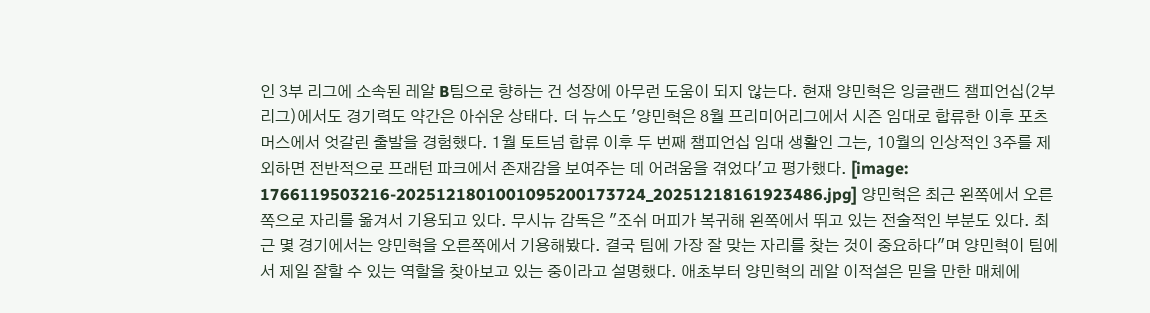인 3부 리그에 소속된 레알 B팀으로 향하는 건 성장에 아무런 도움이 되지 않는다. 현재 양민혁은 잉글랜드 챔피언십(2부 리그)에서도 경기력도 약간은 아쉬운 상태다. 더 뉴스도 '양민혁은 8월 프리미어리그에서 시즌 임대로 합류한 이후 포츠머스에서 엇갈린 출발을 경험했다. 1월 토트넘 합류 이후 두 번째 챔피언십 임대 생활인 그는, 10월의 인상적인 3주를 제외하면 전반적으로 프래턴 파크에서 존재감을 보여주는 데 어려움을 겪었다'고 평가했다. [image: 1766119503216-2025121801001095200173724_20251218161923486.jpg] 양민혁은 최근 왼쪽에서 오른쪽으로 자리를 옮겨서 기용되고 있다. 무시뉴 감독은 "조쉬 머피가 복귀해 왼쪽에서 뛰고 있는 전술적인 부분도 있다. 최근 몇 경기에서는 양민혁을 오른쪽에서 기용해봤다. 결국 팀에 가장 잘 맞는 자리를 찾는 것이 중요하다"며 양민혁이 팀에서 제일 잘할 수 있는 역할을 찾아보고 있는 중이라고 설명했다. 애초부터 양민혁의 레알 이적설은 믿을 만한 매체에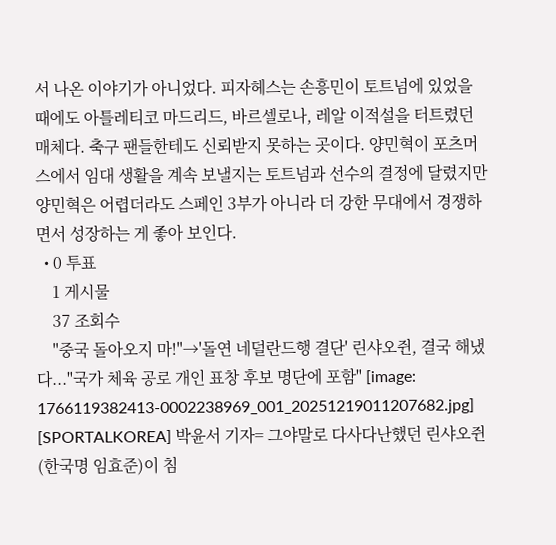서 나온 이야기가 아니었다. 피자헤스는 손흥민이 토트넘에 있었을 때에도 아틀레티코 마드리드, 바르셀로나, 레알 이적설을 터트렸던 매체다. 축구 팬들한테도 신뢰받지 못하는 곳이다. 양민혁이 포츠머스에서 임대 생활을 계속 보낼지는 토트넘과 선수의 결정에 달렸지만 양민혁은 어렵더라도 스페인 3부가 아니라 더 강한 무대에서 경쟁하면서 성장하는 게 좋아 보인다.
  • 0 투표
    1 게시물
    37 조회수
    "중국 돌아오지 마!"→'돌연 네덜란드행 결단' 린샤오쥔, 결국 해냈다..."국가 체육 공로 개인 표창 후보 명단에 포함" [image: 1766119382413-0002238969_001_20251219011207682.jpg] [SPORTALKOREA] 박윤서 기자= 그야말로 다사다난했던 린샤오쥔(한국명 임효준)이 침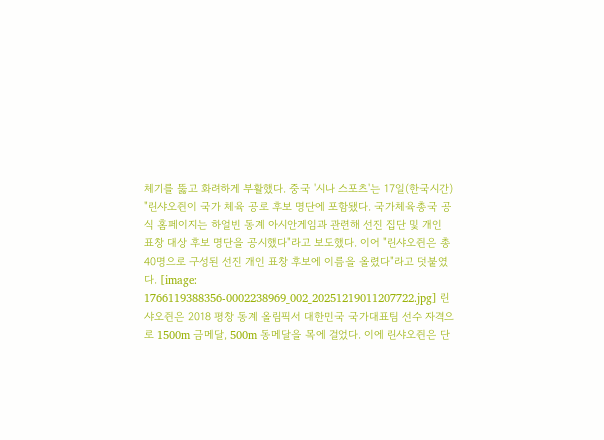체기를 뚫고 화려하게 부활했다. 중국 '시나 스포츠'는 17일(한국시간) "린샤오쥔이 국가 체육 공로 후보 명단에 포함됐다. 국가체육총국 공식 홈페이지는 하얼빈 동계 아시안게임과 관련해 선진 집단 및 개인 표창 대상 후보 명단을 공시했다"라고 보도했다. 이어 "린샤오쥔은 총 40명으로 구성된 선진 개인 표창 후보에 이름을 올렸다"라고 덧붙였다. [image: 1766119388356-0002238969_002_20251219011207722.jpg] 린샤오쥔은 2018 평창 동계 올림픽서 대한민국 국가대표팀 선수 자격으로 1500m 금메달, 500m 동메달을 목에 걸었다. 이에 린샤오쥔은 단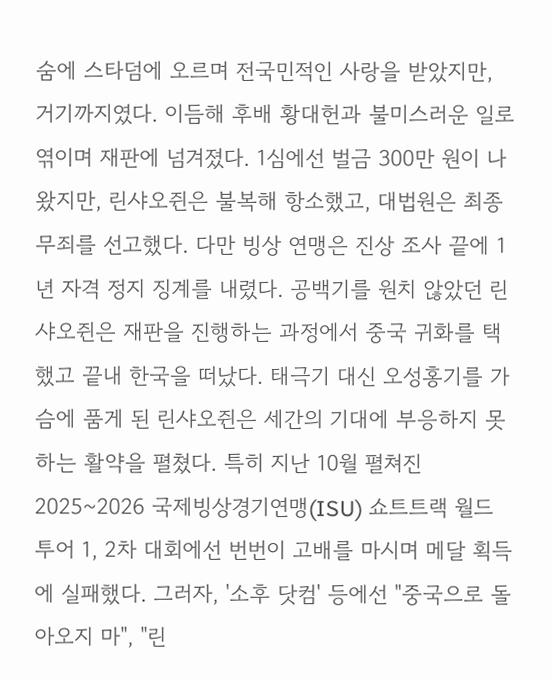숨에 스타덤에 오르며 전국민적인 사랑을 받았지만, 거기까지였다. 이듬해 후배 황대헌과 불미스러운 일로 엮이며 재판에 넘겨졌다. 1심에선 벌금 300만 원이 나왔지만, 린샤오쥔은 불복해 항소했고, 대법원은 최종 무죄를 선고했다. 다만 빙상 연맹은 진상 조사 끝에 1년 자격 정지 징계를 내렸다. 공백기를 원치 않았던 린샤오쥔은 재판을 진행하는 과정에서 중국 귀화를 택했고 끝내 한국을 떠났다. 태극기 대신 오성홍기를 가슴에 품게 된 린샤오쥔은 세간의 기대에 부응하지 못하는 활약을 펼쳤다. 특히 지난 10월 펼쳐진 2025~2026 국제빙상경기연맹(ISU) 쇼트트랙 월드투어 1, 2차 대회에선 번번이 고배를 마시며 메달 획득에 실패했다. 그러자, '소후 닷컴' 등에선 "중국으로 돌아오지 마", "린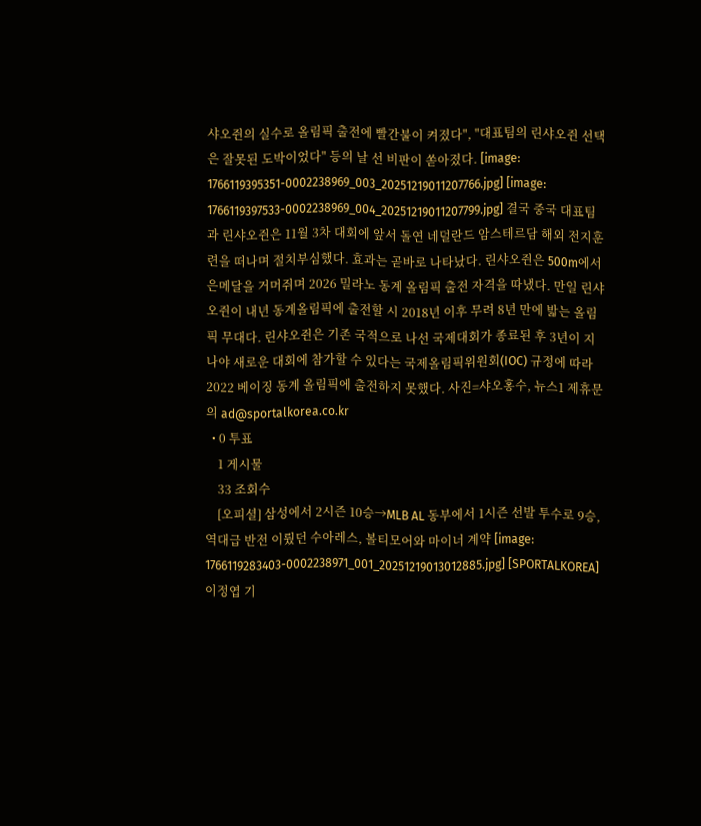샤오쥔의 실수로 올림픽 출전에 빨간불이 켜졌다", "대표팀의 린샤오쥔 선택은 잘못된 도박이었다" 등의 날 선 비판이 쏟아졌다. [image: 1766119395351-0002238969_003_20251219011207766.jpg] [image: 1766119397533-0002238969_004_20251219011207799.jpg] 결국 중국 대표팀과 린샤오쥔은 11월 3차 대회에 앞서 돌연 네덜란드 암스테르담 해외 전지훈련을 떠나며 절치부심했다. 효과는 곧바로 나타났다. 린샤오쥔은 500m에서 은메달을 거머쥐며 2026 밀라노 동계 올림픽 출전 자격을 따냈다. 만일 린샤오쥔이 내년 동계올림픽에 출전할 시 2018년 이후 무려 8년 만에 밟는 올림픽 무대다. 린샤오쥔은 기존 국적으로 나선 국제대회가 종료된 후 3년이 지나야 새로운 대회에 참가할 수 있다는 국제올림픽위원회(IOC) 규정에 따라 2022 베이징 동계 올림픽에 출전하지 못했다. 사진=샤오홍수, 뉴스1 제휴문의 ad@sportalkorea.co.kr
  • 0 투표
    1 게시물
    33 조회수
    [오피셜] 삼성에서 2시즌 10승→MLB AL 동부에서 1시즌 선발 투수로 9승, 역대급 반전 이뤘던 수아레스, 볼티모어와 마이너 계약 [image: 1766119283403-0002238971_001_20251219013012885.jpg] [SPORTALKOREA] 이정엽 기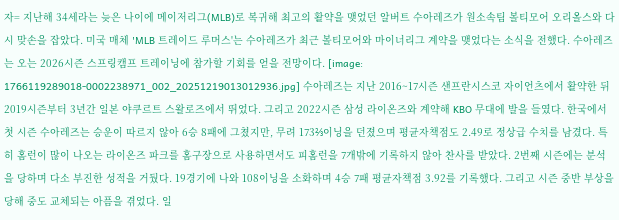자= 지난해 34세라는 늦은 나이에 메이저리그(MLB)로 복귀해 최고의 활약을 맺었던 알버트 수아레즈가 원소속팀 볼티모어 오리올스와 다시 맞손을 잡았다. 미국 매체 'MLB 트레이드 루머스'는 수아레즈가 최근 볼티모어와 마이너리그 계약을 맺었다는 소식을 전했다. 수아레즈는 오는 2026시즌 스프링캠프 트레이닝에 참가할 기회를 얻을 전망이다. [image: 1766119289018-0002238971_002_20251219013012936.jpg] 수아레즈는 지난 2016~17시즌 샌프란시스코 자이언츠에서 활약한 뒤 2019시즌부터 3년간 일본 야쿠르트 스왈로즈에서 뛰었다. 그리고 2022시즌 삼성 라이온즈와 계약해 KBO 무대에 발을 들였다. 한국에서 첫 시즌 수아레즈는 승운이 따르지 않아 6승 8패에 그쳤지만, 무려 173⅔이닝을 던졌으며 평균자책점도 2.49로 정상급 수치를 남겼다. 특히 홈런이 많이 나오는 라이온즈 파크를 홈구장으로 사용하면서도 피홈런을 7개밖에 기록하지 않아 찬사를 받았다. 2번째 시즌에는 분석을 당하며 다소 부진한 성적을 거뒀다. 19경기에 나와 108이닝을 소화하며 4승 7패 평균자책점 3.92를 기록했다. 그리고 시즌 중반 부상을 당해 중도 교체되는 아픔을 겪었다. 일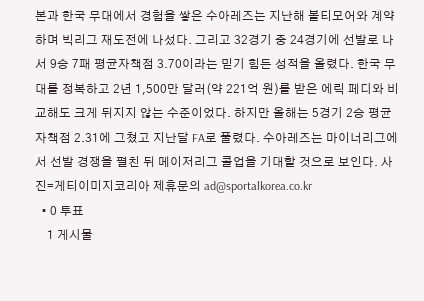본과 한국 무대에서 경험을 쌓은 수아레즈는 지난해 볼티모어와 계약하며 빅리그 재도전에 나섰다. 그리고 32경기 중 24경기에 선발로 나서 9승 7패 평균자책점 3.70이라는 믿기 힘든 성적을 올렸다. 한국 무대를 정복하고 2년 1,500만 달러(약 221억 원)를 받은 에릭 페디와 비교해도 크게 뒤지지 않는 수준이었다. 하지만 올해는 5경기 2승 평균자책점 2.31에 그쳤고 지난달 FA로 풀렸다. 수아레즈는 마이너리그에서 선발 경쟁을 펼친 뒤 메이저리그 콜업을 기대할 것으로 보인다. 사진=게티이미지코리아 제휴문의 ad@sportalkorea.co.kr
  • 0 투표
    1 게시물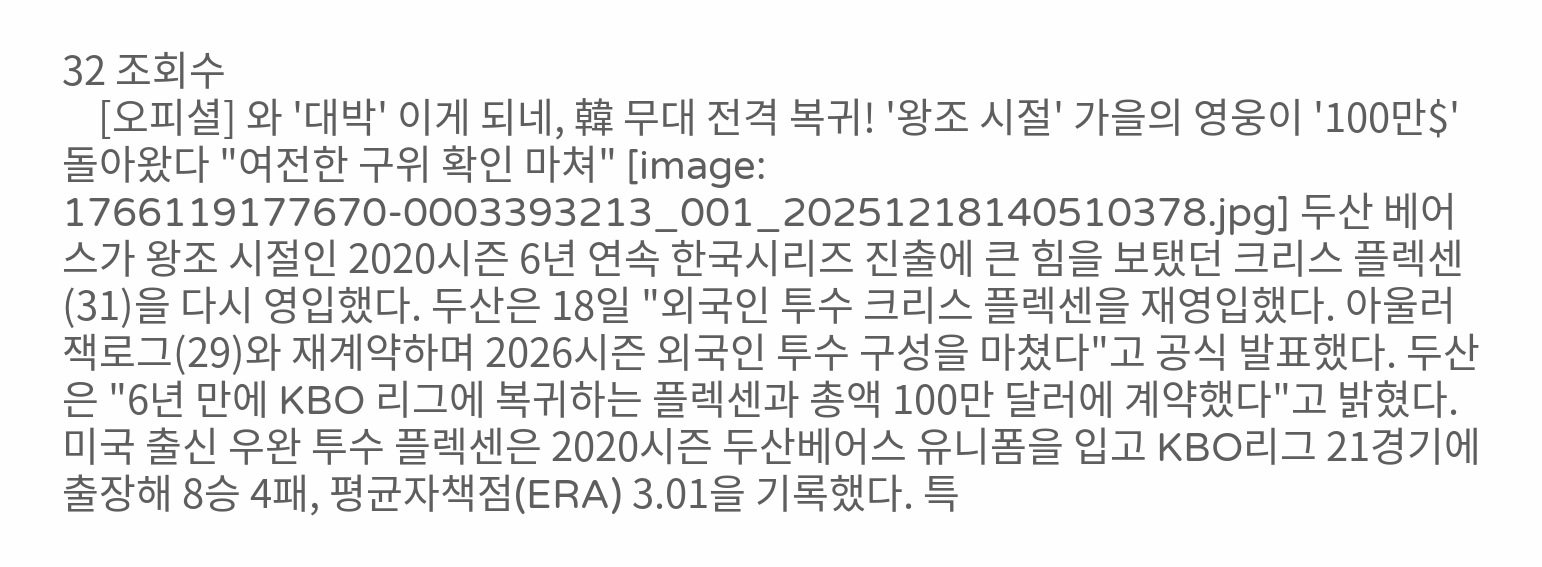32 조회수
    [오피셜] 와 '대박' 이게 되네, 韓 무대 전격 복귀! '왕조 시절' 가을의 영웅이 '100만$' 돌아왔다 "여전한 구위 확인 마쳐" [image: 1766119177670-0003393213_001_20251218140510378.jpg] 두산 베어스가 왕조 시절인 2020시즌 6년 연속 한국시리즈 진출에 큰 힘을 보탰던 크리스 플렉센(31)을 다시 영입했다. 두산은 18일 "외국인 투수 크리스 플렉센을 재영입했다. 아울러 잭로그(29)와 재계약하며 2026시즌 외국인 투수 구성을 마쳤다"고 공식 발표했다. 두산은 "6년 만에 KBO 리그에 복귀하는 플렉센과 총액 100만 달러에 계약했다"고 밝혔다. 미국 출신 우완 투수 플렉센은 2020시즌 두산베어스 유니폼을 입고 KBO리그 21경기에 출장해 8승 4패, 평균자책점(ERA) 3.01을 기록했다. 특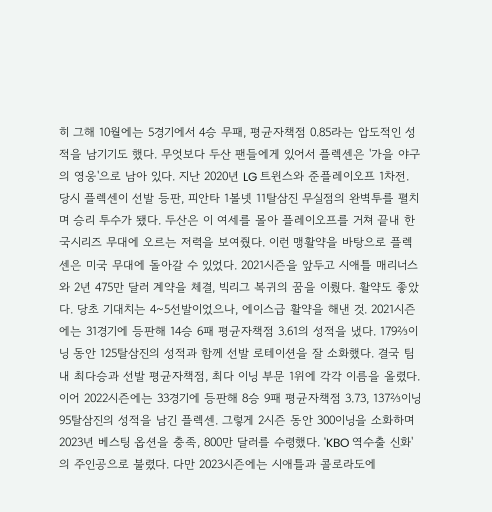히 그해 10월에는 5경기에서 4승 무패, 평균자책점 0.85라는 압도적인 성적을 남기기도 했다. 무엇보다 두산 팬들에게 있어서 플렉센은 '가을 야구의 영웅'으로 남아 있다. 지난 2020년 LG 트윈스와 준플레이오프 1차전. 당시 플렉센이 선발 등판, 피안타 1볼넷 11탈삼진 무실점의 완벽투를 펼치며 승리 투수가 됐다. 두산은 이 여세를 몰아 플레이오프를 거쳐 끝내 한국시리즈 무대에 오르는 저력을 보여줬다. 이런 맹활약을 바탕으로 플렉센은 미국 무대에 돌아갈 수 있었다. 2021시즌을 앞두고 시애틀 매리너스와 2년 475만 달러 계약을 체결, 빅리그 복귀의 꿈을 이뤘다. 활약도 좋았다. 당초 기대치는 4~5선발이었으나, 에이스급 활약을 해낸 것. 2021시즌에는 31경기에 등판해 14승 6패 평균자책점 3.61의 성적을 냈다. 179⅔이닝 동안 125탈삼진의 성적과 함께 선발 로테이션을 잘 소화했다. 결국 팀 내 최다승과 선발 평균자책점, 최다 이닝 부문 1위에 각각 이름을 올렸다. 이어 2022시즌에는 33경기에 등판해 8승 9패 평균자책점 3.73, 137⅔이닝 95탈삼진의 성적을 남긴 플렉센. 그렇게 2시즌 동안 300이닝을 소화하며 2023년 베스팅 옵션을 충족, 800만 달러를 수령했다. 'KBO 역수출 신화'의 주인공으로 불렸다. 다만 2023시즌에는 시애틀과 콜로라도에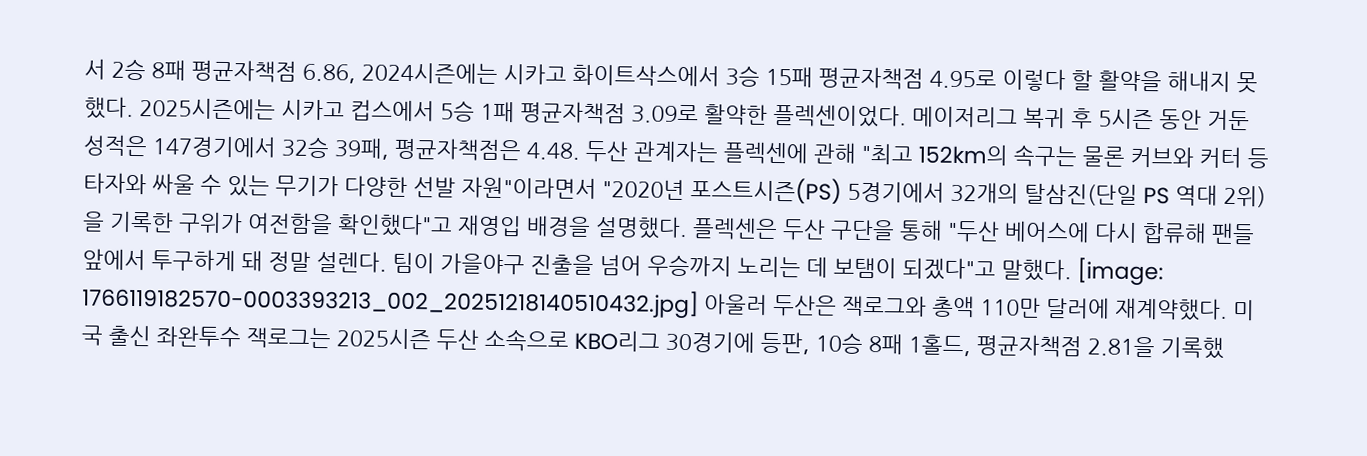서 2승 8패 평균자책점 6.86, 2024시즌에는 시카고 화이트삭스에서 3승 15패 평균자책점 4.95로 이렇다 할 활약을 해내지 못했다. 2025시즌에는 시카고 컵스에서 5승 1패 평균자책점 3.09로 활약한 플렉센이었다. 메이저리그 복귀 후 5시즌 동안 거둔 성적은 147경기에서 32승 39패, 평균자책점은 4.48. 두산 관계자는 플렉센에 관해 "최고 152km의 속구는 물론 커브와 커터 등 타자와 싸울 수 있는 무기가 다양한 선발 자원"이라면서 "2020년 포스트시즌(PS) 5경기에서 32개의 탈삼진(단일 PS 역대 2위)을 기록한 구위가 여전함을 확인했다"고 재영입 배경을 설명했다. 플렉센은 두산 구단을 통해 "두산 베어스에 다시 합류해 팬들 앞에서 투구하게 돼 정말 설렌다. 팀이 가을야구 진출을 넘어 우승까지 노리는 데 보탬이 되겠다"고 말했다. [image: 1766119182570-0003393213_002_20251218140510432.jpg] 아울러 두산은 잭로그와 총액 110만 달러에 재계약했다. 미국 출신 좌완투수 잭로그는 2025시즌 두산 소속으로 KBO리그 30경기에 등판, 10승 8패 1홀드, 평균자책점 2.81을 기록했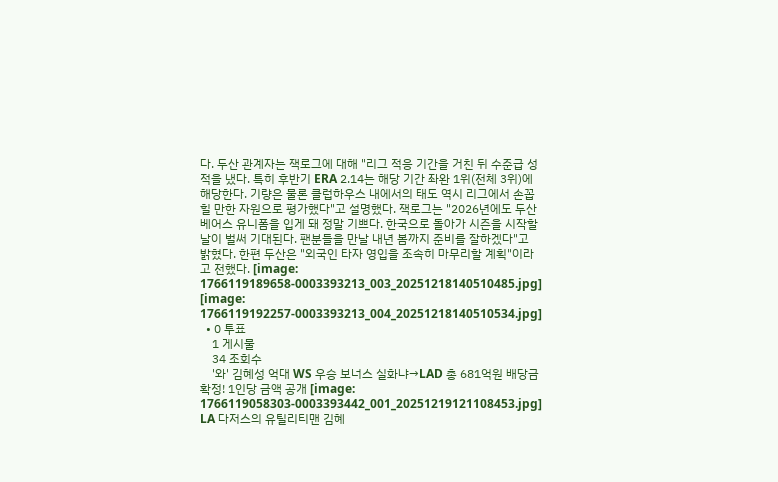다. 두산 관계자는 잭로그에 대해 "리그 적응 기간을 거친 뒤 수준급 성적을 냈다. 특히 후반기 ERA 2.14는 해당 기간 좌완 1위(전체 3위)에 해당한다. 기량은 물론 클럽하우스 내에서의 태도 역시 리그에서 손꼽힐 만한 자원으로 평가했다"고 설명했다. 잭로그는 "2026년에도 두산 베어스 유니폼을 입게 돼 정말 기쁘다. 한국으로 돌아가 시즌을 시작할 날이 벌써 기대된다. 팬분들을 만날 내년 봄까지 준비를 잘하겠다"고 밝혔다. 한편 두산은 "외국인 타자 영입을 조속히 마무리할 계획"이라고 전했다. [image: 1766119189658-0003393213_003_20251218140510485.jpg] [image: 1766119192257-0003393213_004_20251218140510534.jpg]
  • 0 투표
    1 게시물
    34 조회수
    '와' 김혜성 억대 WS 우승 보너스 실화냐→LAD 총 681억원 배당금 확정! 1인당 금액 공개 [image: 1766119058303-0003393442_001_20251219121108453.jpg] LA 다저스의 유틸리티맨 김혜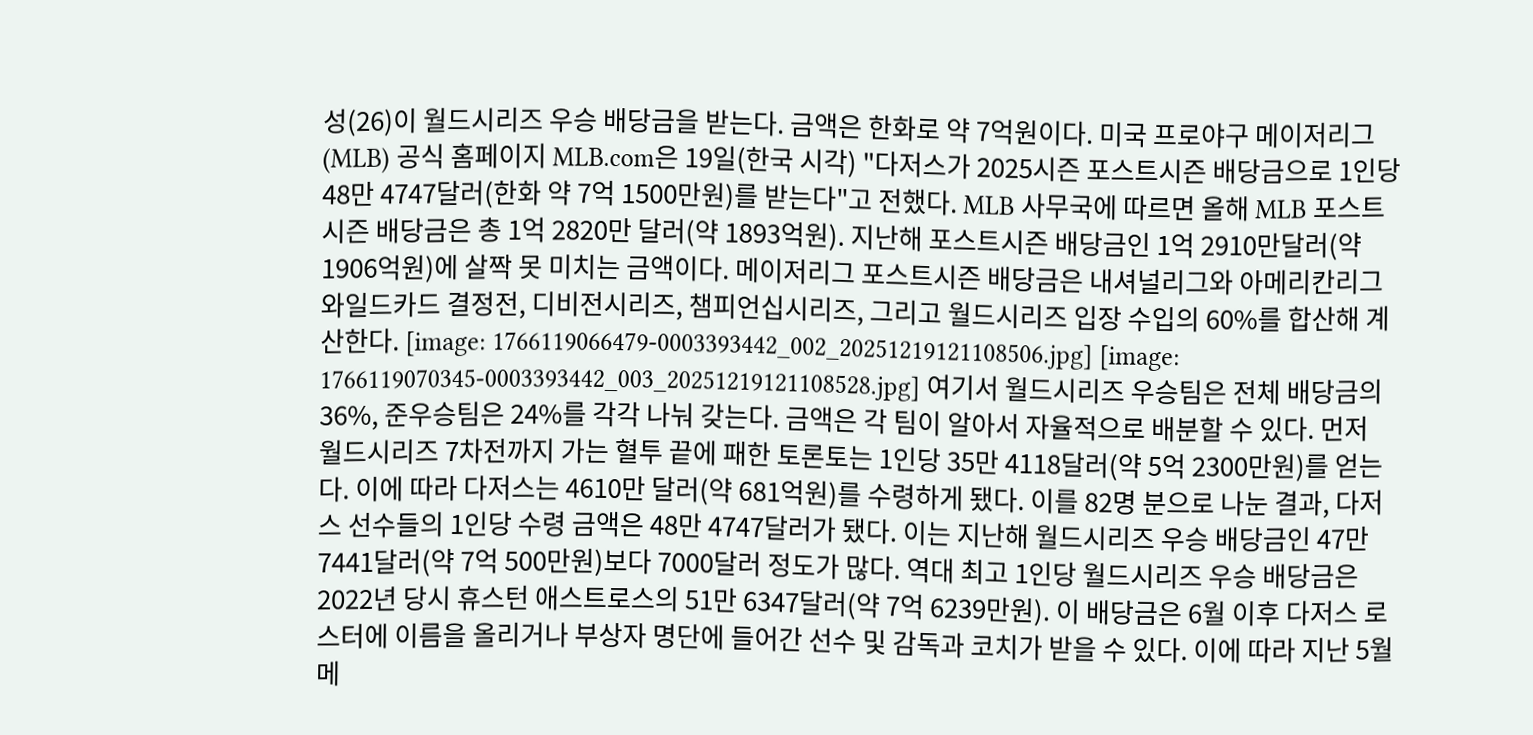성(26)이 월드시리즈 우승 배당금을 받는다. 금액은 한화로 약 7억원이다. 미국 프로야구 메이저리그(MLB) 공식 홈페이지 MLB.com은 19일(한국 시각) "다저스가 2025시즌 포스트시즌 배당금으로 1인당 48만 4747달러(한화 약 7억 1500만원)를 받는다"고 전했다. MLB 사무국에 따르면 올해 MLB 포스트시즌 배당금은 총 1억 2820만 달러(약 1893억원). 지난해 포스트시즌 배당금인 1억 2910만달러(약 1906억원)에 살짝 못 미치는 금액이다. 메이저리그 포스트시즌 배당금은 내셔널리그와 아메리칸리그 와일드카드 결정전, 디비전시리즈, 챔피언십시리즈, 그리고 월드시리즈 입장 수입의 60%를 합산해 계산한다. [image: 1766119066479-0003393442_002_20251219121108506.jpg] [image: 1766119070345-0003393442_003_20251219121108528.jpg] 여기서 월드시리즈 우승팀은 전체 배당금의 36%, 준우승팀은 24%를 각각 나눠 갖는다. 금액은 각 팀이 알아서 자율적으로 배분할 수 있다. 먼저 월드시리즈 7차전까지 가는 혈투 끝에 패한 토론토는 1인당 35만 4118달러(약 5억 2300만원)를 얻는다. 이에 따라 다저스는 4610만 달러(약 681억원)를 수령하게 됐다. 이를 82명 분으로 나눈 결과, 다저스 선수들의 1인당 수령 금액은 48만 4747달러가 됐다. 이는 지난해 월드시리즈 우승 배당금인 47만 7441달러(약 7억 500만원)보다 7000달러 정도가 많다. 역대 최고 1인당 월드시리즈 우승 배당금은 2022년 당시 휴스턴 애스트로스의 51만 6347달러(약 7억 6239만원). 이 배당금은 6월 이후 다저스 로스터에 이름을 올리거나 부상자 명단에 들어간 선수 및 감독과 코치가 받을 수 있다. 이에 따라 지난 5월 메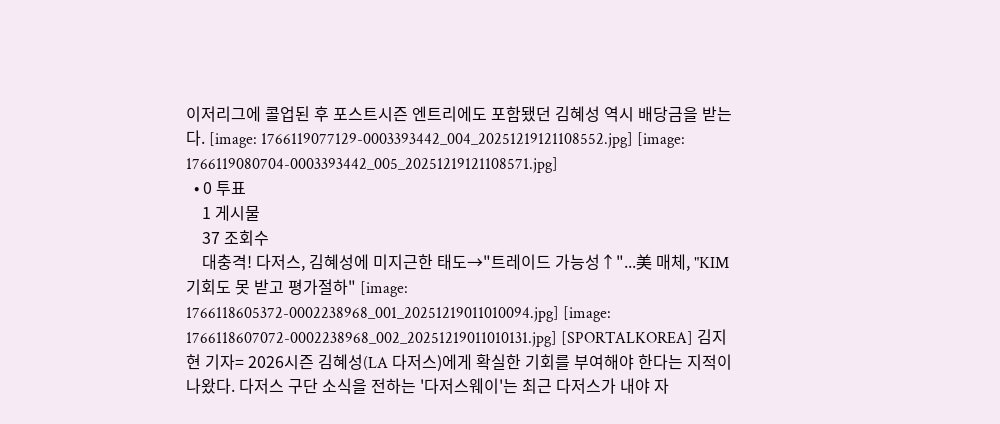이저리그에 콜업된 후 포스트시즌 엔트리에도 포함됐던 김혜성 역시 배당금을 받는다. [image: 1766119077129-0003393442_004_20251219121108552.jpg] [image: 1766119080704-0003393442_005_20251219121108571.jpg]
  • 0 투표
    1 게시물
    37 조회수
    대충격! 다저스, 김혜성에 미지근한 태도→"트레이드 가능성↑"...美 매체, "KIM 기회도 못 받고 평가절하" [image: 1766118605372-0002238968_001_20251219011010094.jpg] [image: 1766118607072-0002238968_002_20251219011010131.jpg] [SPORTALKOREA] 김지현 기자= 2026시즌 김혜성(LA 다저스)에게 확실한 기회를 부여해야 한다는 지적이 나왔다. 다저스 구단 소식을 전하는 '다저스웨이'는 최근 다저스가 내야 자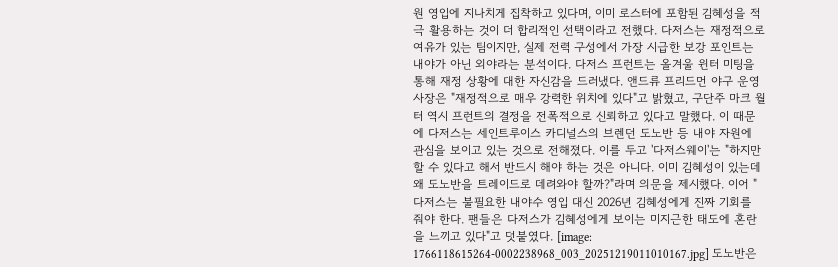원 영입에 지나치게 집착하고 있다며, 이미 로스터에 포함된 김혜성을 적극 활용하는 것이 더 합리적인 선택이라고 전했다. 다저스는 재정적으로 여유가 있는 팀이지만, 실제 전력 구성에서 가장 시급한 보강 포인트는 내야가 아닌 외야라는 분석이다. 다저스 프런트는 올겨울 윈터 미팅을 통해 재정 상황에 대한 자신감을 드러냈다. 앤드류 프리드먼 야구 운영 사장은 "재정적으로 매우 강력한 위치에 있다"고 밝혔고, 구단주 마크 월터 역시 프런트의 결정을 전폭적으로 신뢰하고 있다고 말했다. 이 때문에 다저스는 세인트루이스 카디널스의 브렌던 도노반 등 내야 자원에 관심을 보이고 있는 것으로 전해졌다. 이를 두고 '다저스웨이'는 "하지만 할 수 있다고 해서 반드시 해야 하는 것은 아니다. 이미 김혜성이 있는데 왜 도노반을 트레이드로 데려와야 할까?"라며 의문을 제시했다. 이어 "다저스는 불필요한 내야수 영입 대신 2026년 김혜성에게 진짜 기회를 줘야 한다. 팬들은 다저스가 김혜성에게 보이는 미지근한 태도에 혼란을 느끼고 있다"고 덧붙였다. [image: 1766118615264-0002238968_003_20251219011010167.jpg] 도노반은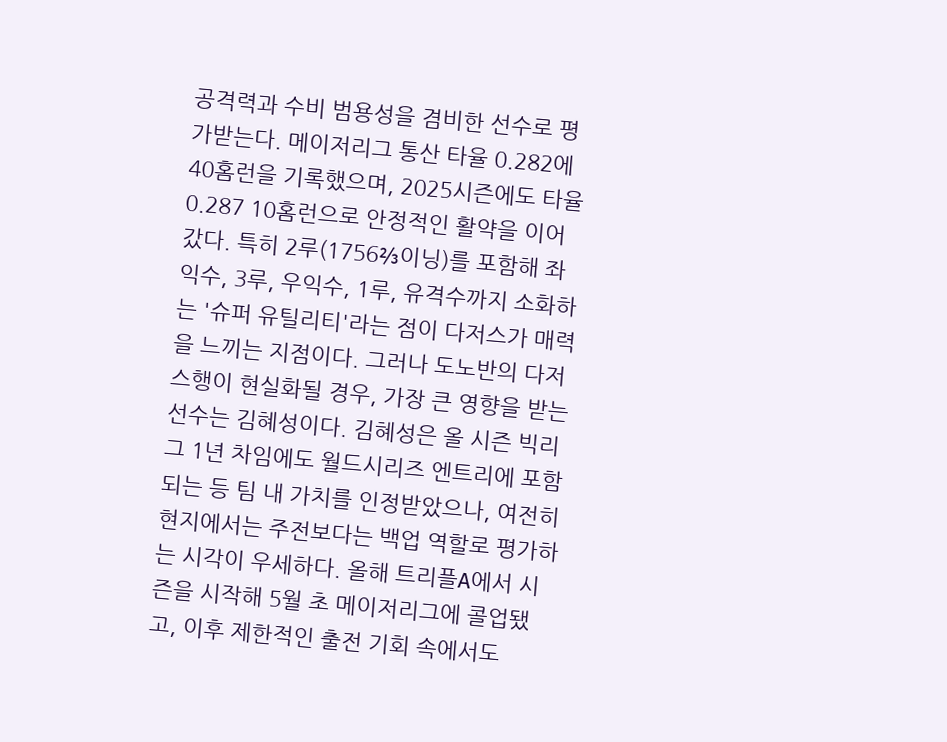공격력과 수비 범용성을 겸비한 선수로 평가받는다. 메이저리그 통산 타율 0.282에 40홈런을 기록했으며, 2025시즌에도 타율 0.287 10홈런으로 안정적인 활약을 이어갔다. 특히 2루(1756⅔이닝)를 포함해 좌익수, 3루, 우익수, 1루, 유격수까지 소화하는 '슈퍼 유틸리티'라는 점이 다저스가 매력을 느끼는 지점이다. 그러나 도노반의 다저스행이 현실화될 경우, 가장 큰 영향을 받는 선수는 김혜성이다. 김혜성은 올 시즌 빅리그 1년 차임에도 월드시리즈 엔트리에 포함되는 등 팀 내 가치를 인정받았으나, 여전히 현지에서는 주전보다는 백업 역할로 평가하는 시각이 우세하다. 올해 트리플A에서 시즌을 시작해 5월 초 메이저리그에 콜업됐고, 이후 제한적인 출전 기회 속에서도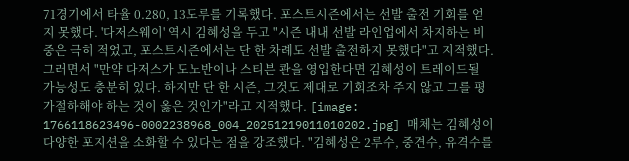71경기에서 타율 0.280, 13도루를 기록했다. 포스트시즌에서는 선발 출전 기회를 얻지 못했다. '다저스웨이' 역시 김혜성을 두고 "시즌 내내 선발 라인업에서 차지하는 비중은 극히 적었고, 포스트시즌에서는 단 한 차례도 선발 출전하지 못했다"고 지적했다. 그러면서 "만약 다저스가 도노반이나 스티븐 콴을 영입한다면 김혜성이 트레이드될 가능성도 충분히 있다. 하지만 단 한 시즌, 그것도 제대로 기회조차 주지 않고 그를 평가절하해야 하는 것이 옳은 것인가"라고 지적했다. [image: 1766118623496-0002238968_004_20251219011010202.jpg] 매체는 김혜성이 다양한 포지션을 소화할 수 있다는 점을 강조했다. "김혜성은 2루수, 중견수, 유격수를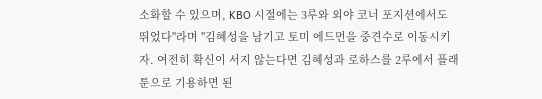소화할 수 있으며, KBO 시절에는 3루와 외야 코너 포지션에서도 뛰었다"라며 "김혜성을 남기고 토미 에드먼을 중견수로 이동시키자. 여전히 확신이 서지 않는다면 김혜성과 로하스를 2루에서 플래툰으로 기용하면 된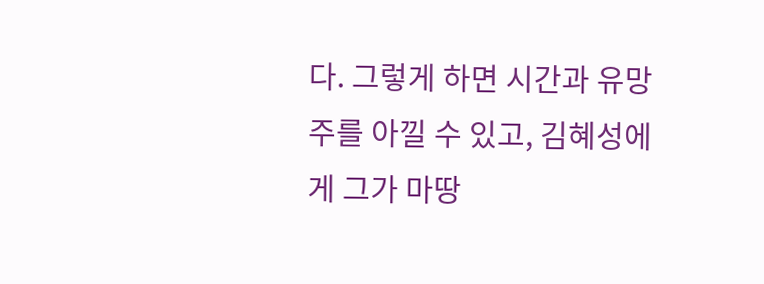다. 그렇게 하면 시간과 유망주를 아낄 수 있고, 김혜성에게 그가 마땅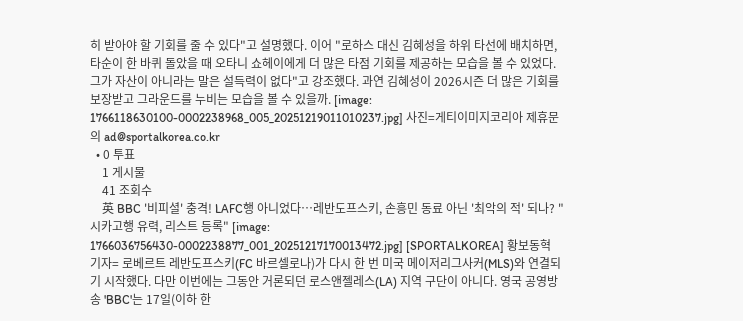히 받아야 할 기회를 줄 수 있다"고 설명했다. 이어 "로하스 대신 김혜성을 하위 타선에 배치하면, 타순이 한 바퀴 돌았을 때 오타니 쇼헤이에게 더 많은 타점 기회를 제공하는 모습을 볼 수 있었다. 그가 자산이 아니라는 말은 설득력이 없다"고 강조했다. 과연 김혜성이 2026시즌 더 많은 기회를 보장받고 그라운드를 누비는 모습을 볼 수 있을까. [image: 1766118630100-0002238968_005_20251219011010237.jpg] 사진=게티이미지코리아 제휴문의 ad@sportalkorea.co.kr
  • 0 투표
    1 게시물
    41 조회수
    英 BBC '비피셜' 충격! LAFC행 아니었다…레반도프스키, 손흥민 동료 아닌 '최악의 적' 되나? "시카고행 유력, 리스트 등록" [image: 1766036756430-0002238877_001_20251217170013472.jpg] [SPORTALKOREA] 황보동혁 기자= 로베르트 레반도프스키(FC 바르셀로나)가 다시 한 번 미국 메이저리그사커(MLS)와 연결되기 시작했다. 다만 이번에는 그동안 거론되던 로스앤젤레스(LA) 지역 구단이 아니다. 영국 공영방송 'BBC'는 17일(이하 한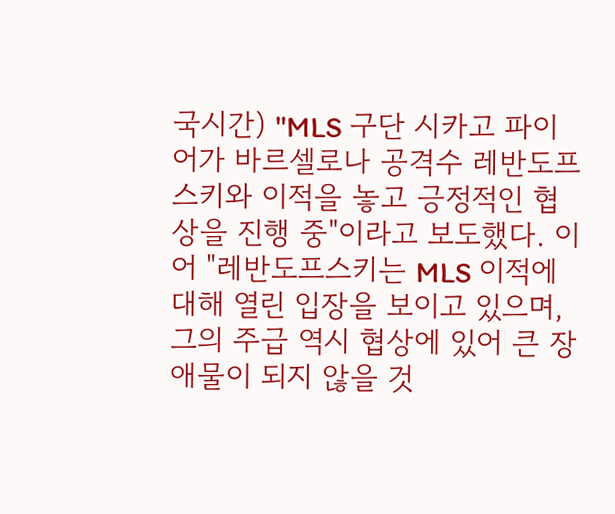국시간) "MLS 구단 시카고 파이어가 바르셀로나 공격수 레반도프스키와 이적을 놓고 긍정적인 협상을 진행 중"이라고 보도했다. 이어 "레반도프스키는 MLS 이적에 대해 열린 입장을 보이고 있으며, 그의 주급 역시 협상에 있어 큰 장애물이 되지 않을 것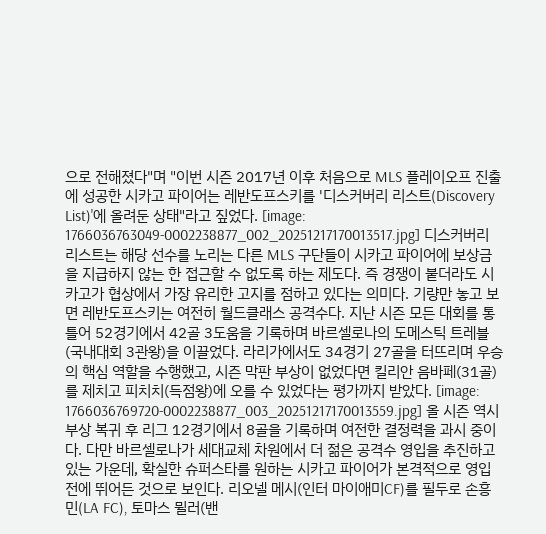으로 전해졌다"며 "이번 시즌 2017년 이후 처음으로 MLS 플레이오프 진출에 성공한 시카고 파이어는 레반도프스키를 '디스커버리 리스트(Discovery List)'에 올려둔 상태"라고 짚었다. [image: 1766036763049-0002238877_002_20251217170013517.jpg] 디스커버리 리스트는 해당 선수를 노리는 다른 MLS 구단들이 시카고 파이어에 보상금을 지급하지 않는 한 접근할 수 없도록 하는 제도다. 즉 경쟁이 붙더라도 시카고가 협상에서 가장 유리한 고지를 점하고 있다는 의미다. 기량만 놓고 보면 레반도프스키는 여전히 월드클래스 공격수다. 지난 시즌 모든 대회를 통틀어 52경기에서 42골 3도움을 기록하며 바르셀로나의 도메스틱 트레블(국내대회 3관왕)을 이끌었다. 라리가에서도 34경기 27골을 터뜨리며 우승의 핵심 역할을 수행했고, 시즌 막판 부상이 없었다면 킬리안 음바페(31골)를 제치고 피치치(득점왕)에 오를 수 있었다는 평가까지 받았다. [image: 1766036769720-0002238877_003_20251217170013559.jpg] 올 시즌 역시 부상 복귀 후 리그 12경기에서 8골을 기록하며 여전한 결정력을 과시 중이다. 다만 바르셀로나가 세대교체 차원에서 더 젊은 공격수 영입을 추진하고 있는 가운데, 확실한 슈퍼스타를 원하는 시카고 파이어가 본격적으로 영입전에 뛰어든 것으로 보인다. 리오넬 메시(인터 마이애미CF)를 필두로 손흥민(LA FC), 토마스 뮐러(밴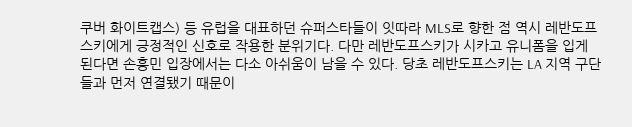쿠버 화이트캡스) 등 유럽을 대표하던 슈퍼스타들이 잇따라 MLS로 향한 점 역시 레반도프스키에게 긍정적인 신호로 작용한 분위기다. 다만 레반도프스키가 시카고 유니폼을 입게 된다면 손흥민 입장에서는 다소 아쉬움이 남을 수 있다. 당초 레반도프스키는 LA 지역 구단들과 먼저 연결됐기 때문이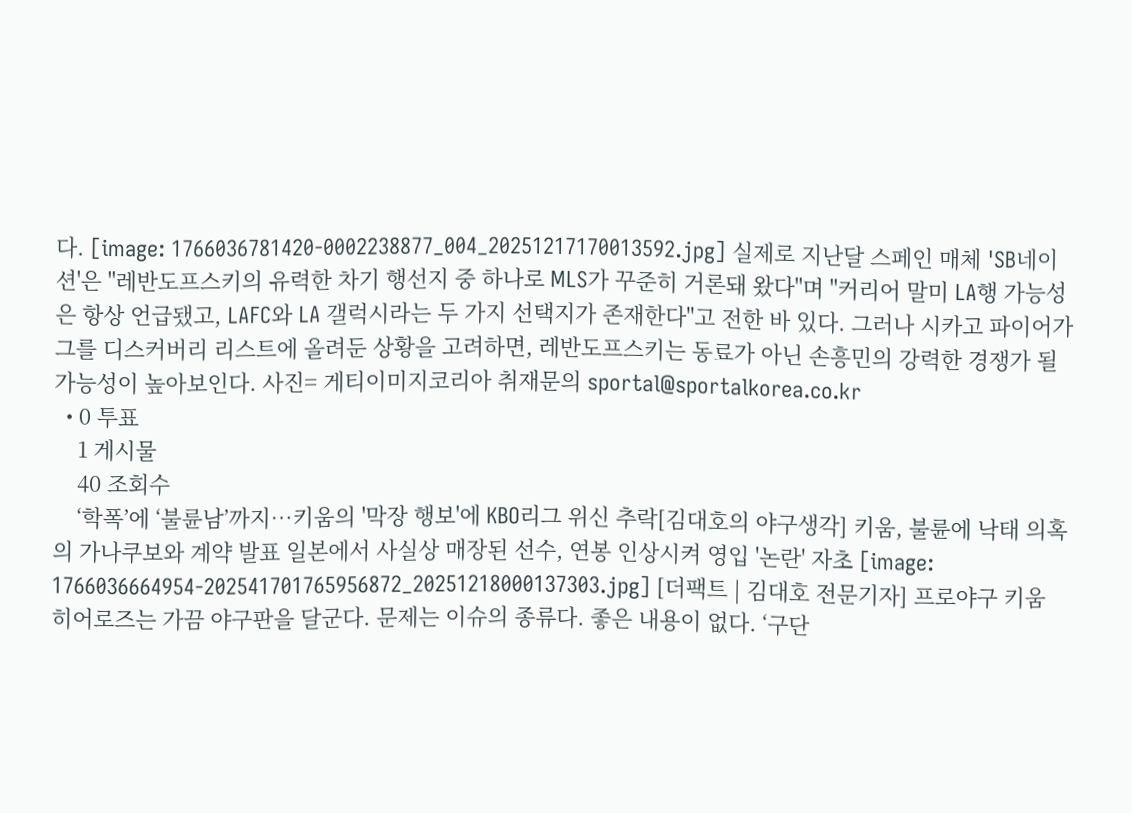다. [image: 1766036781420-0002238877_004_20251217170013592.jpg] 실제로 지난달 스페인 매체 'SB네이션'은 "레반도프스키의 유력한 차기 행선지 중 하나로 MLS가 꾸준히 거론돼 왔다"며 "커리어 말미 LA행 가능성은 항상 언급됐고, LAFC와 LA 갤럭시라는 두 가지 선택지가 존재한다"고 전한 바 있다. 그러나 시카고 파이어가 그를 디스커버리 리스트에 올려둔 상황을 고려하면, 레반도프스키는 동료가 아닌 손흥민의 강력한 경쟁가 될 가능성이 높아보인다. 사진= 게티이미지코리아 취재문의 sportal@sportalkorea.co.kr
  • 0 투표
    1 게시물
    40 조회수
    ‘학폭’에 ‘불륜남’까지…키움의 '막장 행보'에 KBO리그 위신 추락[김대호의 야구생각] 키움, 불륜에 낙태 의혹의 가나쿠보와 계약 발표 일본에서 사실상 매장된 선수, 연봉 인상시켜 영입 '논란' 자초 [image: 1766036664954-202541701765956872_20251218000137303.jpg] [더팩트 | 김대호 전문기자] 프로야구 키움 히어로즈는 가끔 야구판을 달군다. 문제는 이슈의 종류다. 좋은 내용이 없다. ‘구단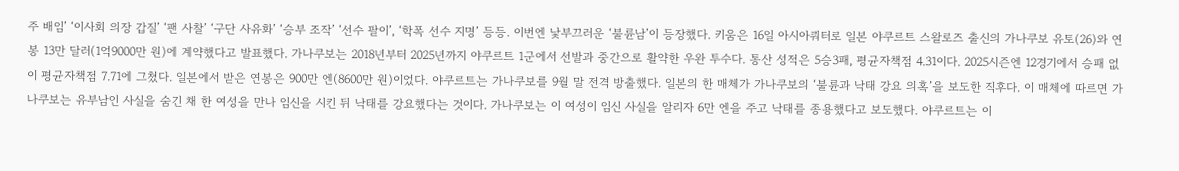주 배임’ ‘이사회 의장 갑질’ ‘팬 사찰’ ‘구단 사유화’ ‘승부 조작’ ‘선수 팔이’, ‘학폭 선수 지명’ 등등. 이번엔 낯부끄러운 ‘불륜남’이 등장했다. 키움은 16일 아시아쿼터로 일본 야쿠르트 스왈로즈 출신의 가나쿠보 유토(26)와 연봉 13만 달러(1억9000만 원)에 계약했다고 발표했다. 가나쿠보는 2018년부터 2025년까지 야쿠르트 1군에서 선발과 중간으로 활약한 우완 투수다. 통산 성적은 5승3패, 평균자책점 4.31이다. 2025시즌엔 12경기에서 승패 없이 평균자책점 7.71에 그쳤다. 일본에서 받은 연봉은 900만 엔(8600만 원)이었다. 야쿠르트는 가나쿠보를 9월 말 전격 방출했다. 일본의 한 매체가 가나쿠보의 ‘불륜과 낙태 강요 의혹’을 보도한 직후다. 이 매체에 따르면 가나쿠보는 유부남인 사실을 숨긴 채 한 여성을 만나 임신을 시킨 뒤 낙태를 강요했다는 것이다. 가나쿠보는 이 여성이 임신 사실을 알리자 6만 엔을 주고 낙태를 종용했다고 보도했다. 야쿠르트는 이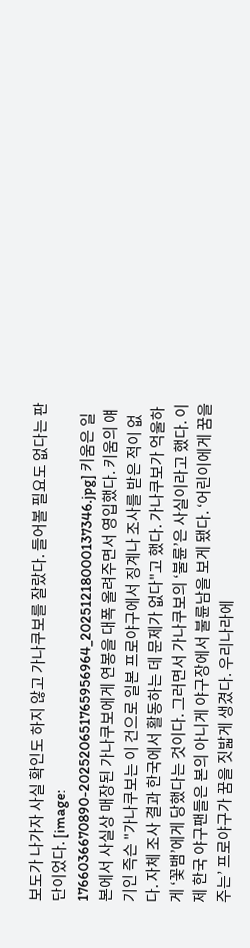보도가 나가자 사실 확인도 하지 않고 가나쿠보를 잘랐다. 들어볼 필요도 없다는 판단이었다. [image: 1766036670890-202520651765956964_20251218000137346.jpg] 키움은 일본에서 사실상 매장된 가나쿠보에게 연봉을 대폭 올려주면서 영입했다. 키움의 얘기인 즉슨 "가나쿠보는 이 건으로 일본 프로야구에서 징계나 조사를 받은 적이 없다. 자체 조사 결과 한국에서 활동하는 데 문제가 없다"고 했다. 가나쿠보가 억울하게 ‘꽃뱀’에게 당했다는 것이다. 그러면서 가나쿠보의 ‘불륜’은 사실이라고 했다. 이제 한국 야구팬들은 본의 아니게 야구장에서 불륜남을 보게 됐다. ‘어린이에게 꿈을 주는’ 프로야구가 꿈을 짓밟게 생겼다. 우리나라에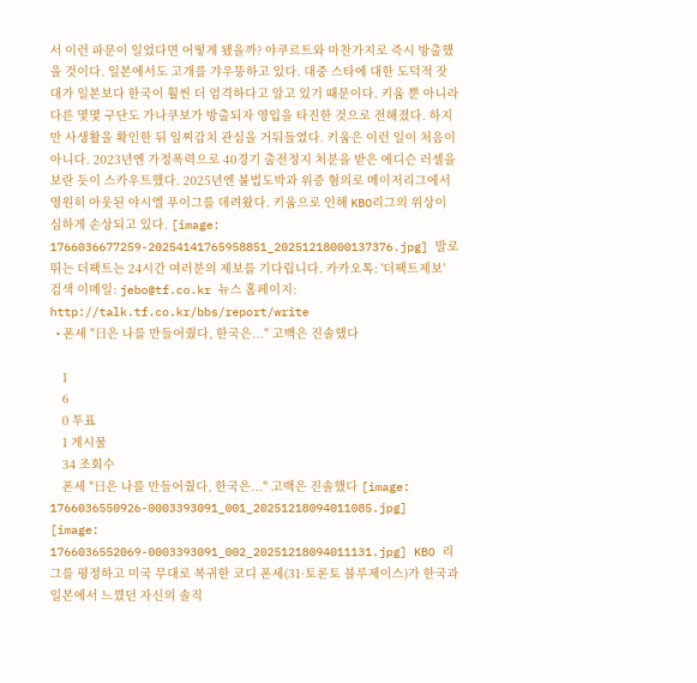서 이런 파문이 일었다면 어떻게 됐을까? 야쿠르트와 마찬가지로 즉시 방출했을 것이다. 일본에서도 고개를 갸우뚱하고 있다. 대중 스타에 대한 도덕적 잣대가 일본보다 한국이 훨씬 더 엄격하다고 알고 있기 때문이다. 키움 뿐 아니라 다른 몇몇 구단도 가나쿠보가 방출되자 영입을 타진한 것으로 전해졌다. 하지만 사생활을 확인한 뒤 일찌감치 관심을 거둬들였다. 키움은 이런 일이 처음이 아니다. 2023년엔 가정폭력으로 40경기 출전정지 처분을 받은 에디슨 러셀을 보란 듯이 스카우트했다. 2025년엔 불법도박과 위증 혐의로 메이저리그에서 영원히 아웃된 야시엘 푸이그를 데려왔다. 키움으로 인해 KBO리그의 위상이 심하게 손상되고 있다. [image: 1766036677259-20254141765958851_20251218000137376.jpg] 발로 뛰는 더팩트는 24시간 여러분의 제보를 기다립니다. 카카오톡: '더팩트제보' 검색 이메일: jebo@tf.co.kr 뉴스 홈페이지: http://talk.tf.co.kr/bbs/report/write
  • 폰세 "日은 나를 만들어줬다, 한국은..." 고백은 진솔했다

    1
    6
    0 투표
    1 게시물
    34 조회수
    폰세 "日은 나를 만들어줬다, 한국은..." 고백은 진솔했다 [image: 1766036550926-0003393091_001_20251218094011085.jpg] [image: 1766036552069-0003393091_002_20251218094011131.jpg] KBO 리그를 평정하고 미국 무대로 복귀한 코디 폰세(31·토론토 블루제이스)가 한국과 일본에서 느꼈던 자신의 솔직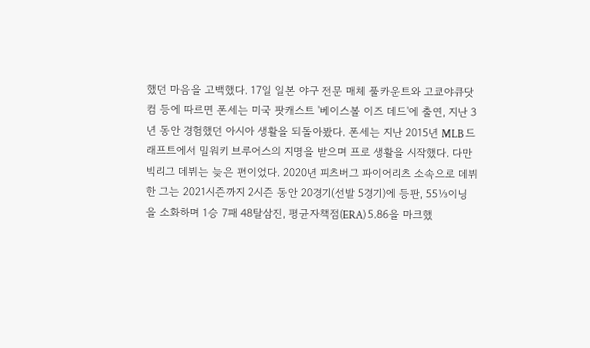했던 마음을 고백했다. 17일 일본 야구 전문 매체 풀카운트와 고쿄야큐닷컴 등에 따르면 폰세는 미국 팟캐스트 '베이스볼 이즈 데드'에 출연, 지난 3년 동안 경험했던 아시아 생활을 되돌아봤다. 폰세는 지난 2015년 MLB 드래프트에서 밀워키 브루어스의 지명을 받으며 프로 생활을 시작했다. 다만 빅리그 데뷔는 늦은 편이었다. 2020년 피츠버그 파이어리츠 소속으로 데뷔한 그는 2021시즌까지 2시즌 동안 20경기(선발 5경기)에 등판, 55⅓이닝을 소화하며 1승 7패 48탈삼진, 평균자책점(ERA) 5.86을 마크했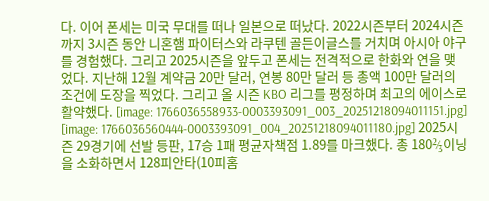다. 이어 폰세는 미국 무대를 떠나 일본으로 떠났다. 2022시즌부터 2024시즌까지 3시즌 동안 니혼햄 파이터스와 라쿠텐 골든이글스를 거치며 아시아 야구를 경험했다. 그리고 2025시즌을 앞두고 폰세는 전격적으로 한화와 연을 맺었다. 지난해 12월 계약금 20만 달러, 연봉 80만 달러 등 총액 100만 달러의 조건에 도장을 찍었다. 그리고 올 시즌 KBO 리그를 평정하며 최고의 에이스로 활약했다. [image: 1766036558933-0003393091_003_20251218094011151.jpg] [image: 1766036560444-0003393091_004_20251218094011180.jpg] 2025시즌 29경기에 선발 등판, 17승 1패 평균자책점 1.89를 마크했다. 총 180⅔이닝을 소화하면서 128피안타(10피홈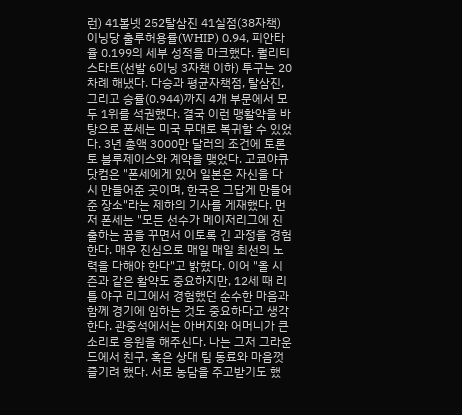런) 41볼넷 252탈삼진 41실점(38자책) 이닝당 출루허용률(WHIP) 0.94, 피안타율 0.199의 세부 성적을 마크했다. 퀄리티 스타트(선발 6이닝 3자책 이하) 투구는 20차례 해냈다. 다승과 평균자책점, 탈삼진, 그리고 승률(0.944)까지 4개 부문에서 모두 1위를 석권했다. 결국 이런 맹활약을 바탕으로 폰세는 미국 무대로 복귀할 수 있었다. 3년 총액 3000만 달러의 조건에 토론토 블루제이스와 계약을 맺었다. 고쿄야큐닷컴은 "폰세에게 있어 일본은 자신을 다시 만들어준 곳이며, 한국은 그답게 만들어준 장소"라는 제하의 기사를 게재했다. 먼저 폰세는 "모든 선수가 메이저리그에 진출하는 꿈을 꾸면서 이토록 긴 과정을 경험한다. 매우 진심으로 매일 매일 최선의 노력을 다해야 한다"고 밝혔다. 이어 "올 시즌과 같은 활약도 중요하지만, 12세 때 리틀 야구 리그에서 경험했던 순수한 마음과 함께 경기에 임하는 것도 중요하다고 생각한다. 관중석에서는 아버지와 어머니가 큰 소리로 응원을 해주신다. 나는 그저 그라운드에서 친구, 혹은 상대 팀 동료와 마음껏 즐기려 했다. 서로 농담을 주고받기도 했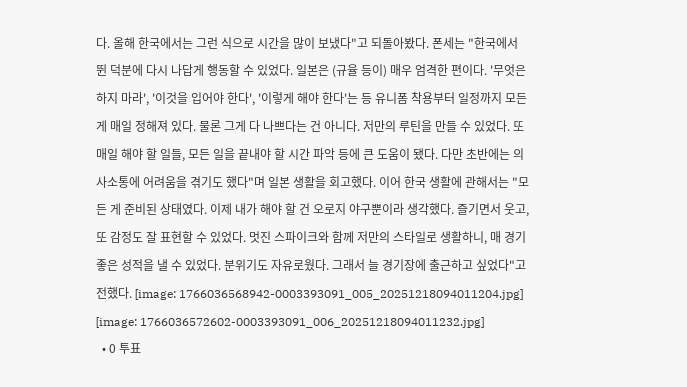다. 올해 한국에서는 그런 식으로 시간을 많이 보냈다"고 되돌아봤다. 폰세는 "한국에서 뛴 덕분에 다시 나답게 행동할 수 있었다. 일본은 (규율 등이) 매우 엄격한 편이다. '무엇은 하지 마라', '이것을 입어야 한다', '이렇게 해야 한다'는 등 유니폼 착용부터 일정까지 모든 게 매일 정해져 있다. 물론 그게 다 나쁘다는 건 아니다. 저만의 루틴을 만들 수 있었다. 또 매일 해야 할 일들, 모든 일을 끝내야 할 시간 파악 등에 큰 도움이 됐다. 다만 초반에는 의사소통에 어려움을 겪기도 했다"며 일본 생활을 회고했다. 이어 한국 생활에 관해서는 "모든 게 준비된 상태였다. 이제 내가 해야 할 건 오로지 야구뿐이라 생각했다. 즐기면서 웃고, 또 감정도 잘 표현할 수 있었다. 멋진 스파이크와 함께 저만의 스타일로 생활하니, 매 경기 좋은 성적을 낼 수 있었다. 분위기도 자유로웠다. 그래서 늘 경기장에 출근하고 싶었다"고 전했다. [image: 1766036568942-0003393091_005_20251218094011204.jpg] [image: 1766036572602-0003393091_006_20251218094011232.jpg]
  • 0 투표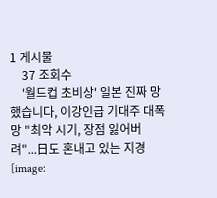1 게시물
    37 조회수
    '월드컵 초비상' 일본 진짜 망했습니다, 이강인급 기대주 대폭망 "최악 시기, 장점 잃어버려"...日도 혼내고 있는 지경 [image: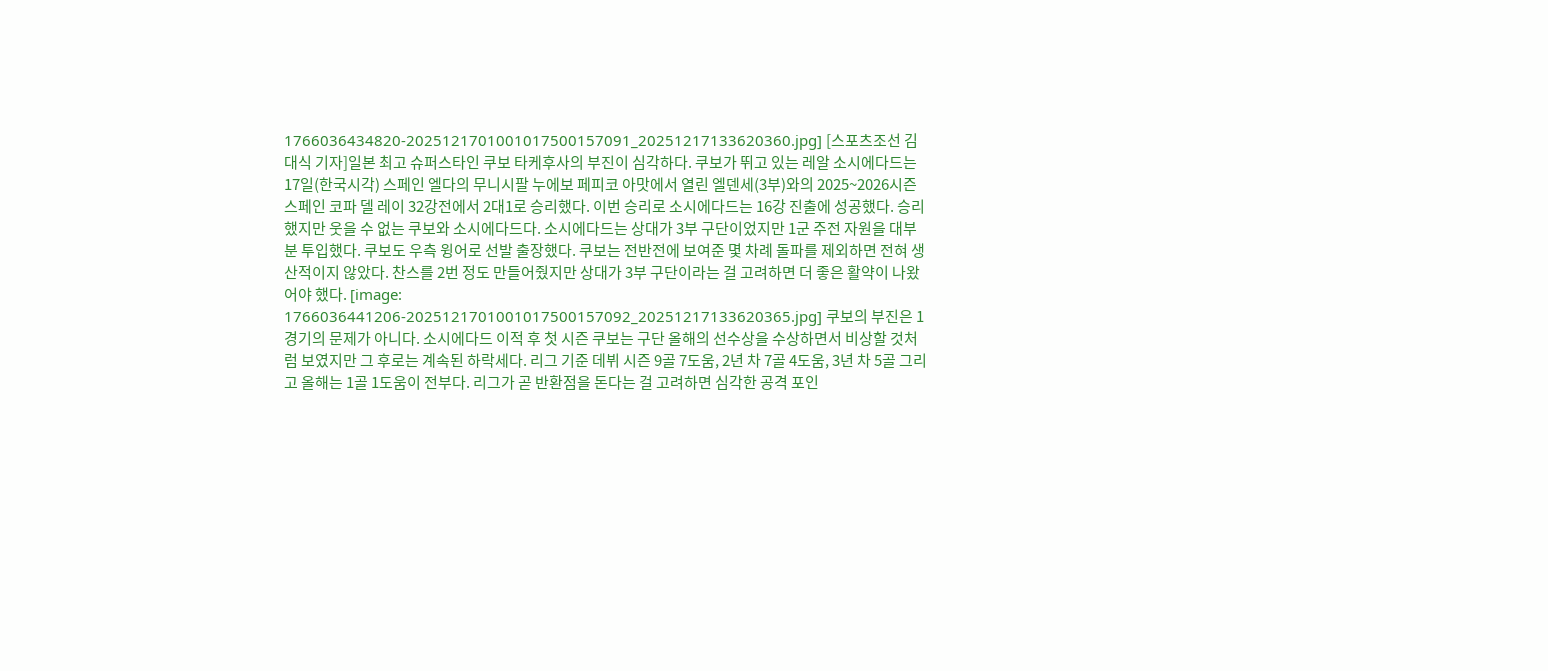1766036434820-2025121701001017500157091_20251217133620360.jpg] [스포츠조선 김대식 기자]일본 최고 슈퍼스타인 쿠보 타케후사의 부진이 심각하다. 쿠보가 뛰고 있는 레알 소시에다드는 17일(한국시각) 스페인 엘다의 무니시팔 누에보 페피코 아맛에서 열린 엘덴세(3부)와의 2025~2026시즌 스페인 코파 델 레이 32강전에서 2대1로 승리했다. 이번 승리로 소시에다드는 16강 진출에 성공했다. 승리했지만 웃을 수 없는 쿠보와 소시에다드다. 소시에다드는 상대가 3부 구단이었지만 1군 주전 자원을 대부분 투입했다. 쿠보도 우측 윙어로 선발 출장했다. 쿠보는 전반전에 보여준 몇 차례 돌파를 제외하면 전혀 생산적이지 않았다. 찬스를 2번 정도 만들어줬지만 상대가 3부 구단이라는 걸 고려하면 더 좋은 활약이 나왔어야 했다. [image: 1766036441206-2025121701001017500157092_20251217133620365.jpg] 쿠보의 부진은 1경기의 문제가 아니다. 소시에다드 이적 후 첫 시즌 쿠보는 구단 올해의 선수상을 수상하면서 비상할 것처럼 보였지만 그 후로는 계속된 하락세다. 리그 기준 데뷔 시즌 9골 7도움, 2년 차 7골 4도움, 3년 차 5골 그리고 올해는 1골 1도움이 전부다. 리그가 곧 반환점을 돈다는 걸 고려하면 심각한 공격 포인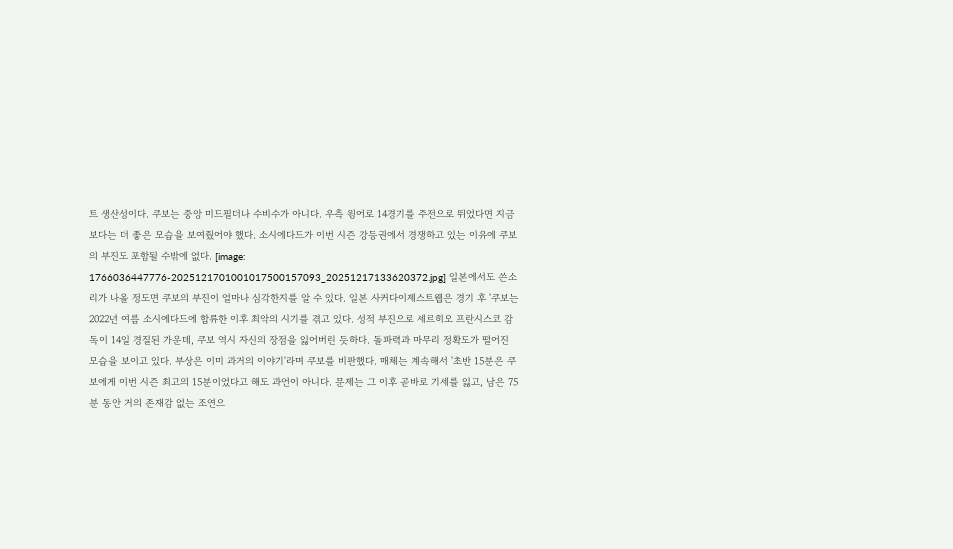트 생산성이다. 쿠보는 중앙 미드필더나 수비수가 아니다. 우측 윙어로 14경기를 주전으로 뛰었다면 지금보다는 더 좋은 모습을 보여줬어야 했다. 소시에다드가 이번 시즌 강등권에서 경쟁하고 있는 이유에 쿠보의 부진도 포함될 수밖에 없다. [image: 1766036447776-2025121701001017500157093_20251217133620372.jpg] 일본에서도 쓴소리가 나올 정도면 쿠보의 부진이 얼마나 심각한지를 알 수 있다. 일본 사커다이제스트웹은 경기 후 '쿠보는 2022년 여름 소시에다드에 합류한 이후 최악의 시기를 겪고 있다. 성적 부진으로 세르히오 프란시스코 감독이 14일 경질된 가운데, 쿠보 역시 자신의 장점을 잃어버린 듯하다. 돌파력과 마무리 정확도가 떨어진 모습을 보이고 있다. 부상은 이미 과거의 이야기'라며 쿠보를 비판했다. 매체는 계속해서 '초반 15분은 쿠보에게 이번 시즌 최고의 15분이었다고 해도 과언이 아니다. 문제는 그 이후 곧바로 기세를 잃고, 남은 75분 동안 거의 존재감 없는 조연으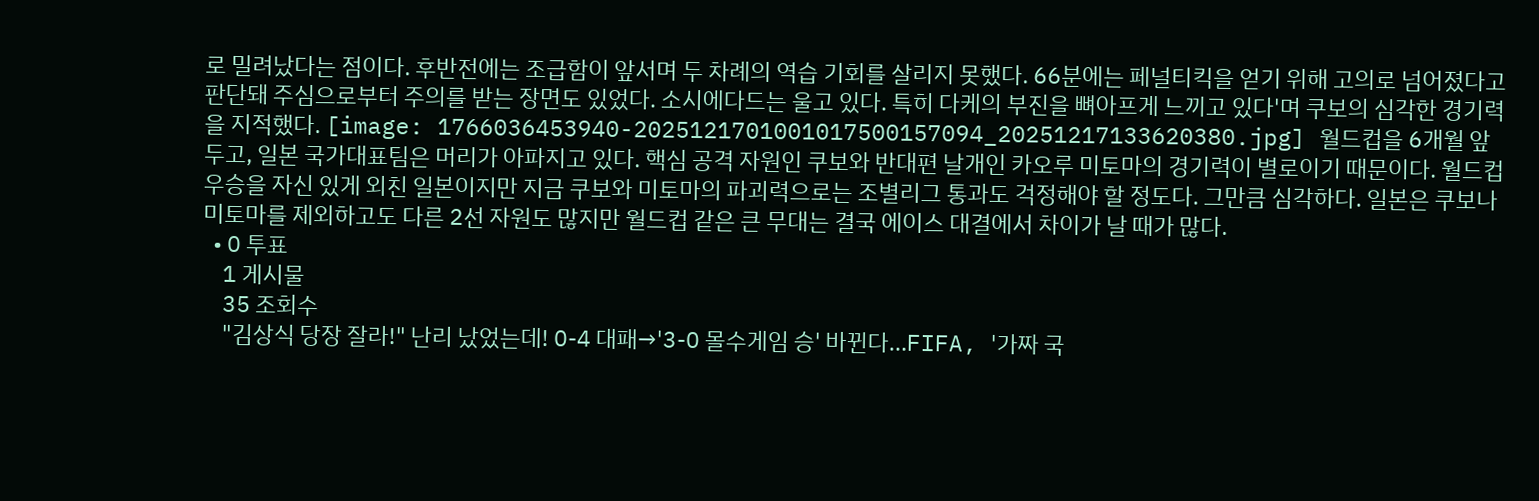로 밀려났다는 점이다. 후반전에는 조급함이 앞서며 두 차례의 역습 기회를 살리지 못했다. 66분에는 페널티킥을 얻기 위해 고의로 넘어졌다고 판단돼 주심으로부터 주의를 받는 장면도 있었다. 소시에다드는 울고 있다. 특히 다케의 부진을 뼈아프게 느끼고 있다'며 쿠보의 심각한 경기력을 지적했다. [image: 1766036453940-2025121701001017500157094_20251217133620380.jpg] 월드컵을 6개월 앞두고, 일본 국가대표팀은 머리가 아파지고 있다. 핵심 공격 자원인 쿠보와 반대편 날개인 카오루 미토마의 경기력이 별로이기 때문이다. 월드컵 우승을 자신 있게 외친 일본이지만 지금 쿠보와 미토마의 파괴력으로는 조별리그 통과도 걱정해야 할 정도다. 그만큼 심각하다. 일본은 쿠보나 미토마를 제외하고도 다른 2선 자원도 많지만 월드컵 같은 큰 무대는 결국 에이스 대결에서 차이가 날 때가 많다.
  • 0 투표
    1 게시물
    35 조회수
    "김상식 당장 잘라!" 난리 났었는데! 0-4 대패→'3-0 몰수게임 승' 바뀐다…FIFA, '가짜 국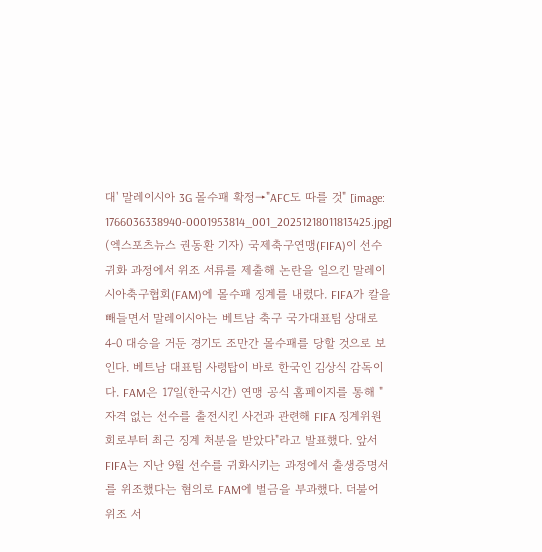대' 말레이시아 3G 몰수패 확정→"AFC도 따를 것" [image: 1766036338940-0001953814_001_20251218011813425.jpg] (엑스포츠뉴스 권동환 기자) 국제축구연맹(FIFA)이 선수 귀화 과정에서 위조 서류를 제출해 논란을 일으킨 말레이시아축구협회(FAM)에 몰수패 징계를 내렸다. FIFA가 칼을 빼들면서 말레이시아는 베트남 축구 국가대표팀 상대로 4-0 대승을 거둔 경기도 조만간 몰수패를 당할 것으로 보인다. 베트남 대표팀 사령탑이 바로 한국인 김상식 감독이다. FAM은 17일(한국시간) 연맹 공식 홈페이지를 통해 "자격 없는 선수를 출전시킨 사건과 관련해 FIFA 징계위원회로부터 최근 징계 처분을 받았다"라고 발표했다. 앞서 FIFA는 지난 9월 선수를 귀화시키는 과정에서 출생증명서를 위조했다는 혐의로 FAM에 벌금을 부과했다. 더불어 위조 서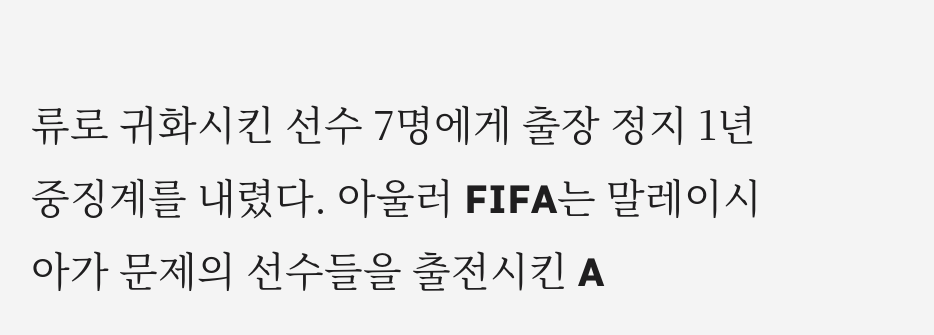류로 귀화시킨 선수 7명에게 출장 정지 1년 중징계를 내렸다. 아울러 FIFA는 말레이시아가 문제의 선수들을 출전시킨 A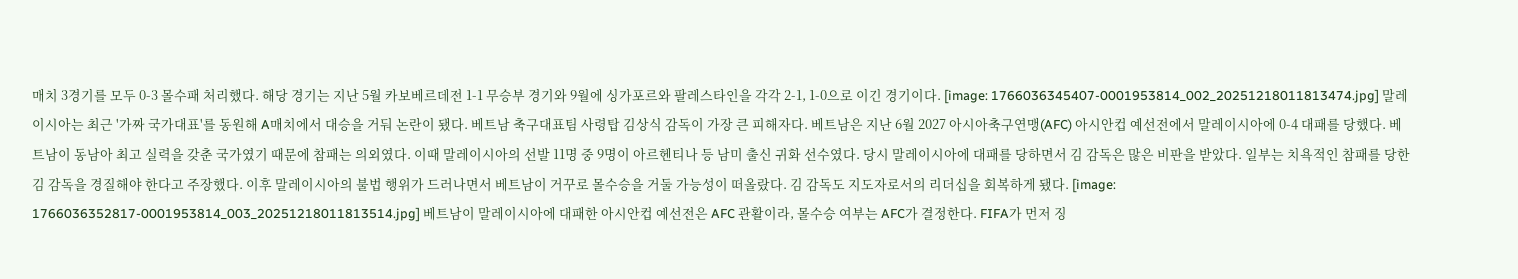매치 3경기를 모두 0-3 몰수패 처리했다. 해당 경기는 지난 5월 카보베르데전 1-1 무승부 경기와 9월에 싱가포르와 팔레스타인을 각각 2-1, 1-0으로 이긴 경기이다. [image: 1766036345407-0001953814_002_20251218011813474.jpg] 말레이시아는 최근 '가짜 국가대표'를 동원해 A매치에서 대승을 거둬 논란이 됐다. 베트남 축구대표팀 사령탑 김상식 감독이 가장 큰 피해자다. 베트남은 지난 6월 2027 아시아축구연맹(AFC) 아시안컵 예선전에서 말레이시아에 0-4 대패를 당했다. 베트남이 동남아 최고 실력을 갖춘 국가였기 때문에 참패는 의외였다. 이때 말레이시아의 선발 11명 중 9명이 아르헨티나 등 남미 출신 귀화 선수였다. 당시 말레이시아에 대패를 당하면서 김 감독은 많은 비판을 받았다. 일부는 치욕적인 참패를 당한 김 감독을 경질해야 한다고 주장했다. 이후 말레이시아의 불법 행위가 드러나면서 베트남이 거꾸로 몰수승을 거둘 가능성이 떠올랐다. 김 감독도 지도자로서의 리더십을 회복하게 됐다. [image: 1766036352817-0001953814_003_20251218011813514.jpg] 베트남이 말레이시아에 대패한 아시안컵 예선전은 AFC 관활이라, 몰수승 여부는 AFC가 결정한다. FIFA가 먼저 징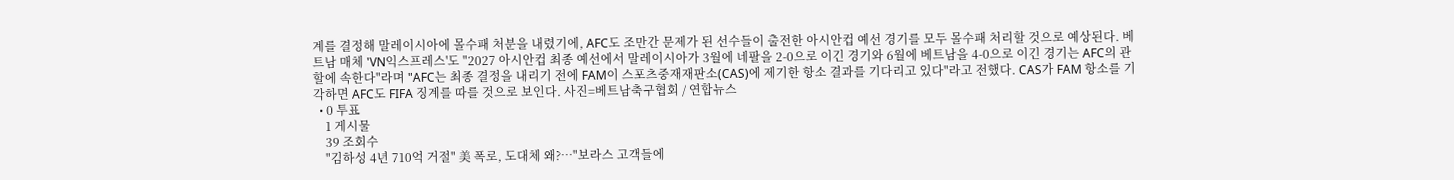계를 결정해 말레이시아에 몰수패 처분을 내렸기에, AFC도 조만간 문제가 된 선수들이 출전한 아시안컵 예선 경기를 모두 몰수패 처리할 것으로 예상된다. 베트남 매체 'VN익스프레스'도 "2027 아시안컵 최종 예선에서 말레이시아가 3월에 네팔을 2-0으로 이긴 경기와 6월에 베트남을 4-0으로 이긴 경기는 AFC의 관할에 속한다"라며 "AFC는 최종 결정을 내리기 전에 FAM이 스포츠중재재판소(CAS)에 제기한 항소 결과를 기다리고 있다"라고 전했다. CAS가 FAM 항소를 기각하면 AFC도 FIFA 징계를 따를 것으로 보인다. 사진=베트남축구협회 / 연합뉴스
  • 0 투표
    1 게시물
    39 조회수
    "김하성 4년 710억 거절" 美 폭로, 도대체 왜?…"보라스 고객들에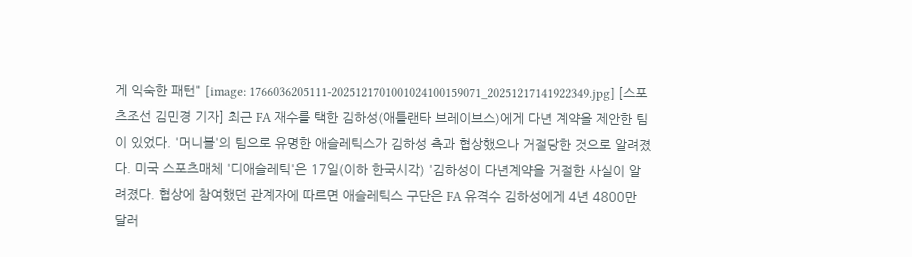게 익숙한 패턴" [image: 1766036205111-2025121701001024100159071_20251217141922349.jpg] [스포츠조선 김민경 기자] 최근 FA 재수를 택한 김하성(애틀랜타 브레이브스)에게 다년 계약을 제안한 팀이 있었다. '머니볼'의 팀으로 유명한 애슬레틱스가 김하성 측과 협상했으나 거절당한 것으로 알려졌다. 미국 스포츠매체 '디애슬레틱'은 17일(이하 한국시각) '김하성이 다년계약을 거절한 사실이 알려졌다. 협상에 참여했던 관계자에 따르면 애슬레틱스 구단은 FA 유격수 김하성에게 4년 4800만 달러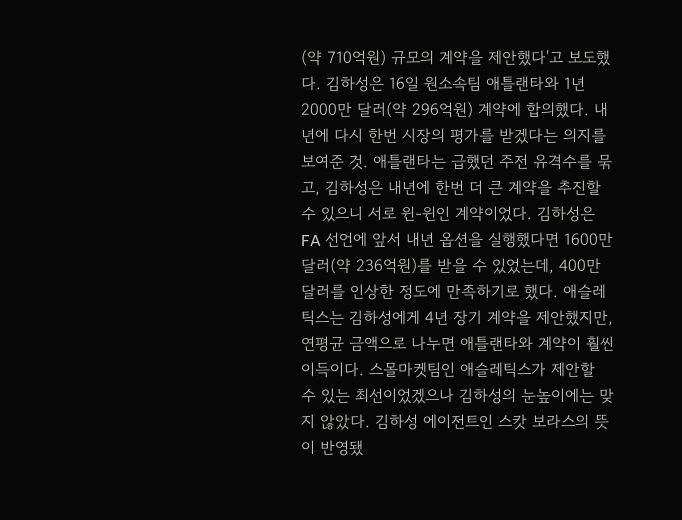(약 710억원) 규모의 계약을 제안했다'고 보도했다. 김하성은 16일 원소속팀 애틀랜타와 1년 2000만 달러(약 296억원) 계약에 합의했다. 내년에 다시 한번 시장의 평가를 받겠다는 의지를 보여준 것. 애틀랜타는 급했던 주전 유격수를 묶고, 김하성은 내년에 한번 더 큰 계약을 추진할 수 있으니 서로 윈-윈인 계약이었다. 김하성은 FA 선언에 앞서 내년 옵션을 실행했다면 1600만 달러(약 236억원)를 받을 수 있었는데, 400만 달러를 인상한 정도에 만족하기로 했다. 애슬레틱스는 김하성에게 4년 장기 계약을 제안했지만, 연평균 금액으로 나누면 애틀랜타와 계약이 훨씬 이득이다. 스몰마켓팀인 애슬레틱스가 제안할 수 있는 최선이었겠으나 김하성의 눈높이에는 맞지 않았다. 김하성 에이전트인 스캇 보라스의 뜻이 반영됐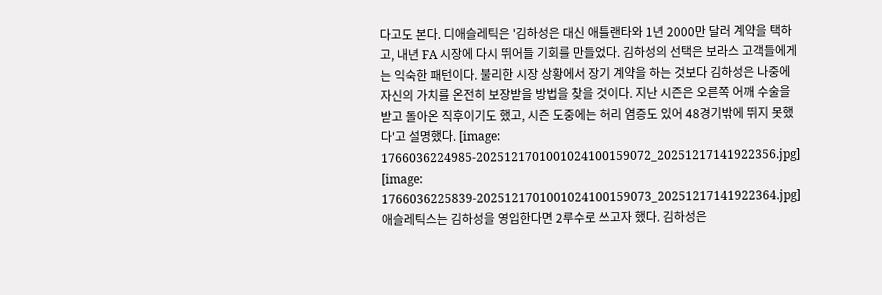다고도 본다. 디애슬레틱은 '김하성은 대신 애틀랜타와 1년 2000만 달러 계약을 택하고, 내년 FA 시장에 다시 뛰어들 기회를 만들었다. 김하성의 선택은 보라스 고객들에게는 익숙한 패턴이다. 불리한 시장 상황에서 장기 계약을 하는 것보다 김하성은 나중에 자신의 가치를 온전히 보장받을 방법을 찾을 것이다. 지난 시즌은 오른쪽 어깨 수술을 받고 돌아온 직후이기도 했고, 시즌 도중에는 허리 염증도 있어 48경기밖에 뛰지 못했다'고 설명했다. [image: 1766036224985-2025121701001024100159072_20251217141922356.jpg] [image: 1766036225839-2025121701001024100159073_20251217141922364.jpg] 애슬레틱스는 김하성을 영입한다면 2루수로 쓰고자 했다. 김하성은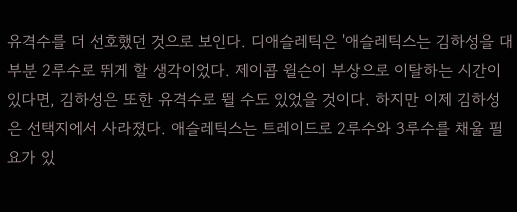유격수를 더 선호했던 것으로 보인다. 디애슬레틱은 '애슬레틱스는 김하성을 대부분 2루수로 뛰게 할 생각이었다. 제이콥 윌슨이 부상으로 이탈하는 시간이 있다면, 김하성은 또한 유격수로 뛸 수도 있었을 것이다. 하지만 이제 김하성은 선택지에서 사라졌다. 애슬레틱스는 트레이드로 2루수와 3루수를 채울 필요가 있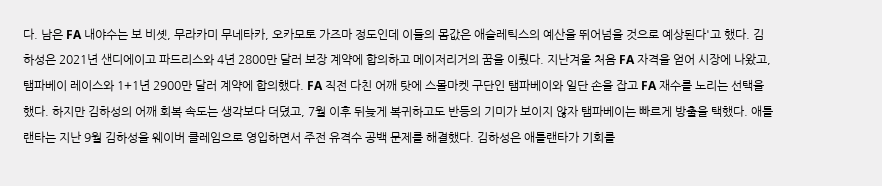다. 남은 FA 내야수는 보 비솃, 무라카미 무네타카, 오카모토 가즈마 정도인데 이들의 몸값은 애슬레틱스의 예산을 뛰어넘을 것으로 예상된다'고 했다. 김하성은 2021년 샌디에이고 파드리스와 4년 2800만 달러 보장 계약에 합의하고 메이저리거의 꿈을 이뤘다. 지난겨울 처음 FA 자격을 얻어 시장에 나왔고, 탬파베이 레이스와 1+1년 2900만 달러 계약에 합의했다. FA 직전 다친 어깨 탓에 스몰마켓 구단인 탬파베이와 일단 손을 잡고 FA 재수를 노리는 선택을 했다. 하지만 김하성의 어깨 회복 속도는 생각보다 더뎠고, 7월 이후 뒤늦게 복귀하고도 반등의 기미가 보이지 않자 탬파베이는 빠르게 방출을 택했다. 애틀랜타는 지난 9월 김하성을 웨이버 클레임으로 영입하면서 주전 유격수 공백 문제를 해결했다. 김하성은 애틀랜타가 기회를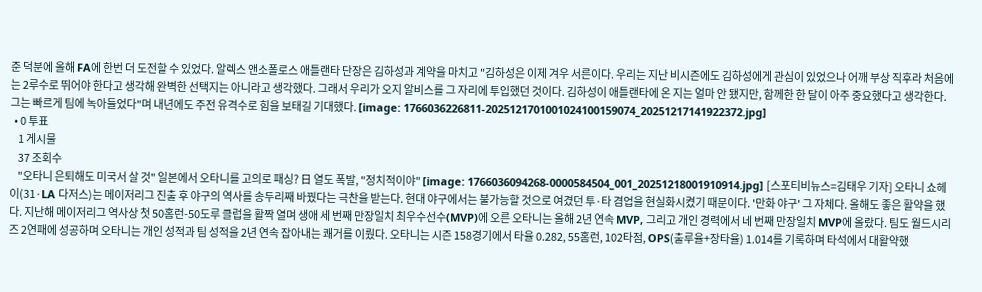준 덕분에 올해 FA에 한번 더 도전할 수 있었다. 알렉스 앤소폴로스 애틀랜타 단장은 김하성과 계약을 마치고 "김하성은 이제 겨우 서른이다. 우리는 지난 비시즌에도 김하성에게 관심이 있었으나 어깨 부상 직후라 처음에는 2루수로 뛰어야 한다고 생각해 완벽한 선택지는 아니라고 생각했다. 그래서 우리가 오지 알비스를 그 자리에 투입했던 것이다. 김하성이 애틀랜타에 온 지는 얼마 안 됐지만, 함께한 한 달이 아주 중요했다고 생각한다. 그는 빠르게 팀에 녹아들었다"며 내년에도 주전 유격수로 힘을 보태길 기대했다. [image: 1766036226811-2025121701001024100159074_20251217141922372.jpg]
  • 0 투표
    1 게시물
    37 조회수
    "오타니 은퇴해도 미국서 살 것" 일본에서 오타니를 고의로 패싱? 日 열도 폭발, "정치적이야" [image: 1766036094268-0000584504_001_20251218001910914.jpg] [스포티비뉴스=김태우 기자] 오타니 쇼헤이(31·LA 다저스)는 메이저리그 진출 후 야구의 역사를 송두리째 바꿨다는 극찬을 받는다. 현대 야구에서는 불가능할 것으로 여겼던 투·타 겸업을 현실화시켰기 때문이다. '만화 야구' 그 자체다. 올해도 좋은 활약을 했다. 지난해 메이저리그 역사상 첫 50홈런-50도루 클럽을 활짝 열며 생애 세 번째 만장일치 최우수선수(MVP)에 오른 오타니는 올해 2년 연속 MVP, 그리고 개인 경력에서 네 번째 만장일치 MVP에 올랐다. 팀도 월드시리즈 2연패에 성공하며 오타니는 개인 성적과 팀 성적을 2년 연속 잡아내는 쾌거를 이뤘다. 오타니는 시즌 158경기에서 타율 0.282, 55홈런, 102타점, OPS(출루율+장타율) 1.014를 기록하며 타석에서 대활약했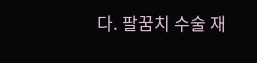다. 팔꿈치 수술 재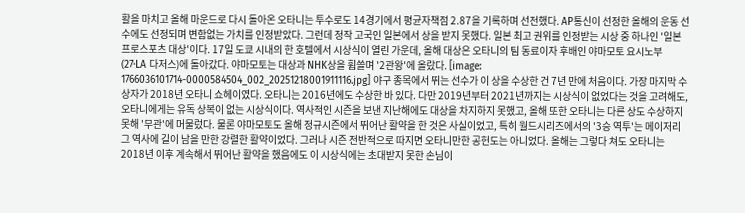활을 마치고 올해 마운드로 다시 돌아온 오타니는 투수로도 14경기에서 평균자책점 2.87을 기록하며 선전했다. AP통신이 선정한 올해의 운동 선수에도 선정되며 변함없는 가치를 인정받았다. 그런데 정작 고국인 일본에서 상을 받지 못했다. 일본 최고 권위를 인정받는 시상 중 하나인 '일본 프로스포츠 대상'이다. 17일 도쿄 시내의 한 호텔에서 시상식이 열린 가운데, 올해 대상은 오타니의 팀 동료이자 후배인 야마모토 요시노부(27·LA 다저스)에 돌아갔다. 야마모토는 대상과 NHK상을 휩쓸며 '2관왕'에 올랐다. [image: 1766036101714-0000584504_002_20251218001911116.jpg] 야구 종목에서 뛰는 선수가 이 상을 수상한 건 7년 만에 처음이다. 가장 마지막 수상자가 2018년 오타니 쇼헤이였다. 오타니는 2016년에도 수상한 바 있다. 다만 2019년부터 2021년까지는 시상식이 없었다는 것을 고려해도, 오타니에게는 유독 상복이 없는 시상식이다. 역사적인 시즌을 보낸 지난해에도 대상을 차지하지 못했고, 올해 또한 오타니는 다른 상도 수상하지 못해 '무관'에 머물렀다. 물론 야마모토도 올해 정규시즌에서 뛰어난 활약을 한 것은 사실이었고, 특히 월드시리즈에서의 '3승 역투'는 메이저리그 역사에 길이 남을 만한 강렬한 활약이었다. 그러나 시즌 전반적으로 따지면 오타니만한 공헌도는 아니었다. 올해는 그렇다 쳐도 오타니는 2018년 이후 계속해서 뛰어난 활약을 했음에도 이 시상식에는 초대받지 못한 손님이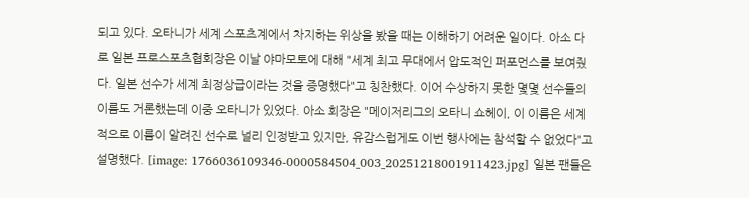되고 있다. 오타니가 세계 스포츠계에서 차지하는 위상을 봤을 때는 이해하기 어려운 일이다. 아소 다로 일본 프로스포츠협회장은 이날 야마모토에 대해 "세계 최고 무대에서 압도적인 퍼포먼스를 보여줬다. 일본 선수가 세계 최정상급이라는 것을 증명했다"고 칭찬했다. 이어 수상하지 못한 몇몇 선수들의 이름도 거론했는데 이중 오타니가 있었다. 아소 회장은 "메이저리그의 오타니 쇼헤이, 이 이름은 세계적으로 이름이 알려진 선수로 널리 인정받고 있지만, 유감스럽게도 이번 행사에는 참석할 수 없었다"고 설명했다. [image: 1766036109346-0000584504_003_20251218001911423.jpg] 일본 팬들은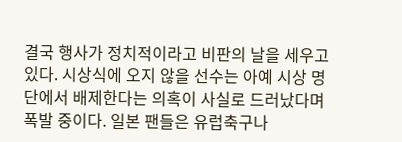결국 행사가 정치적이라고 비판의 날을 세우고 있다. 시상식에 오지 않을 선수는 아예 시상 명단에서 배제한다는 의혹이 사실로 드러났다며 폭발 중이다. 일본 팬들은 유럽축구나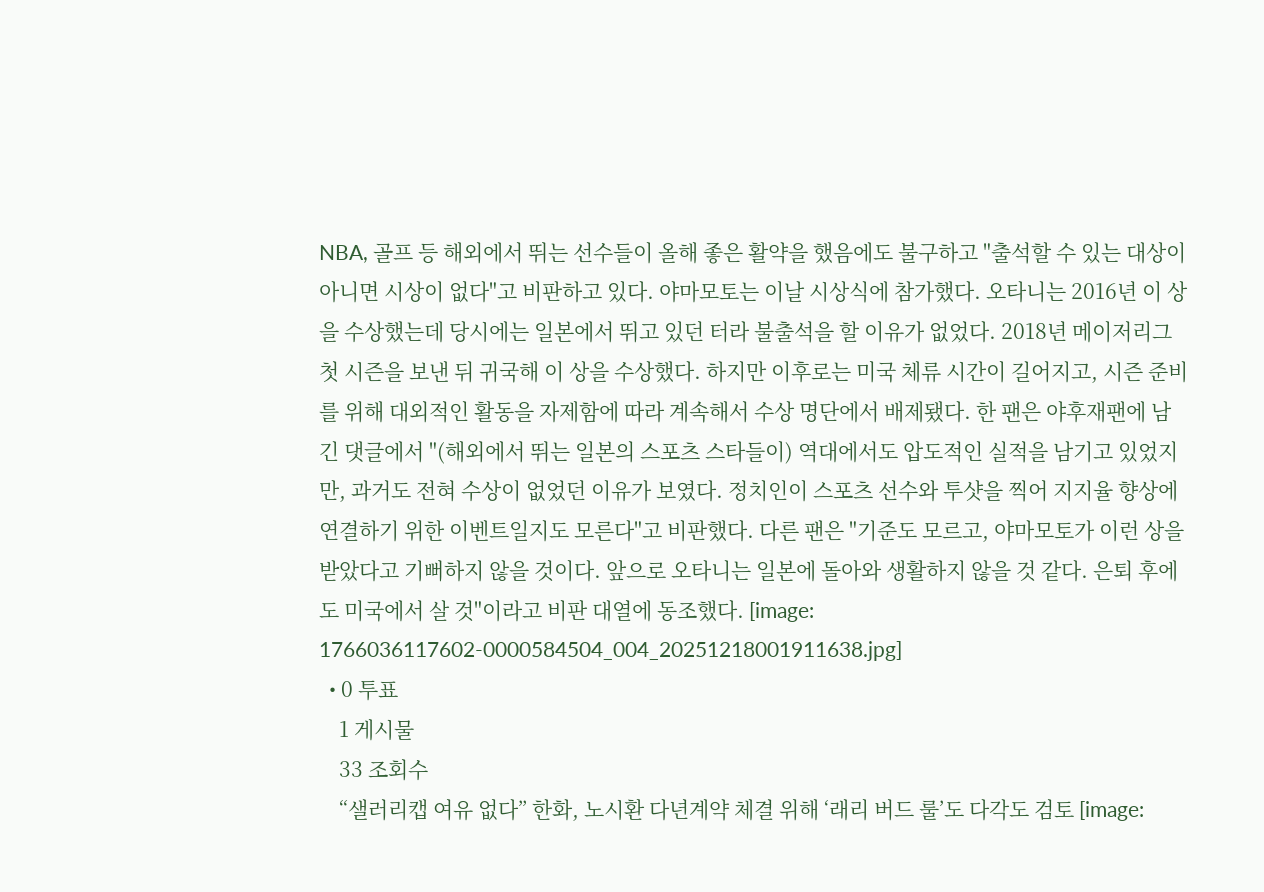NBA, 골프 등 해외에서 뛰는 선수들이 올해 좋은 활약을 했음에도 불구하고 "출석할 수 있는 대상이 아니면 시상이 없다"고 비판하고 있다. 야마모토는 이날 시상식에 참가했다. 오타니는 2016년 이 상을 수상했는데 당시에는 일본에서 뛰고 있던 터라 불출석을 할 이유가 없었다. 2018년 메이저리그 첫 시즌을 보낸 뒤 귀국해 이 상을 수상했다. 하지만 이후로는 미국 체류 시간이 길어지고, 시즌 준비를 위해 대외적인 활동을 자제함에 따라 계속해서 수상 명단에서 배제됐다. 한 팬은 야후재팬에 남긴 댓글에서 "(해외에서 뛰는 일본의 스포츠 스타들이) 역대에서도 압도적인 실적을 남기고 있었지만, 과거도 전혀 수상이 없었던 이유가 보였다. 정치인이 스포츠 선수와 투샷을 찍어 지지율 향상에 연결하기 위한 이벤트일지도 모른다"고 비판했다. 다른 팬은 "기준도 모르고, 야마모토가 이런 상을 받았다고 기뻐하지 않을 것이다. 앞으로 오타니는 일본에 돌아와 생활하지 않을 것 같다. 은퇴 후에도 미국에서 살 것"이라고 비판 대열에 동조했다. [image: 1766036117602-0000584504_004_20251218001911638.jpg]
  • 0 투표
    1 게시물
    33 조회수
    “샐러리캡 여유 없다” 한화, 노시환 다년계약 체결 위해 ‘래리 버드 룰’도 다각도 검토 [image: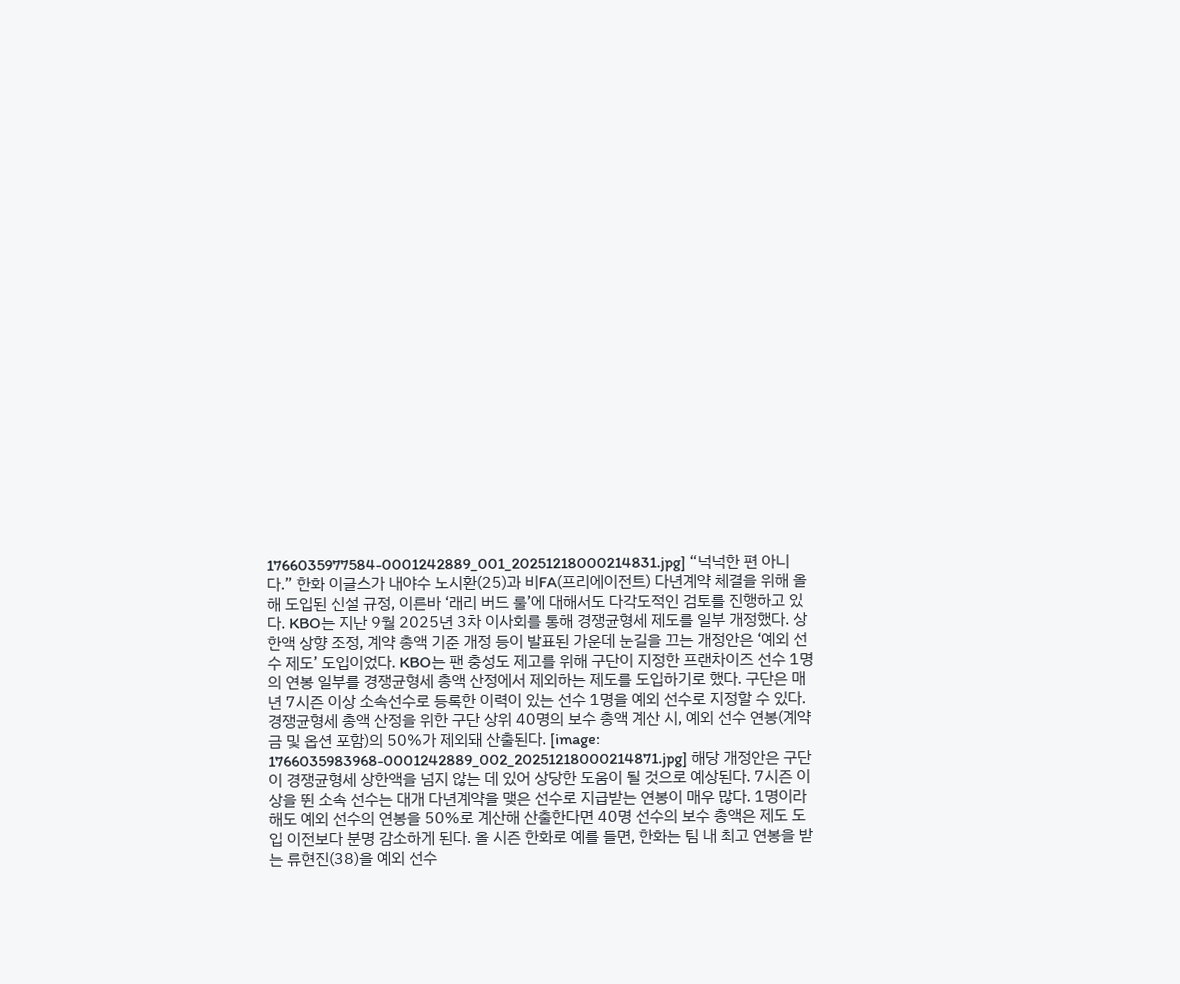1766035977584-0001242889_001_20251218000214831.jpg] “넉넉한 편 아니다.” 한화 이글스가 내야수 노시환(25)과 비FA(프리에이전트) 다년계약 체결을 위해 올해 도입된 신설 규정, 이른바 ‘래리 버드 룰’에 대해서도 다각도적인 검토를 진행하고 있다. KBO는 지난 9월 2025년 3차 이사회를 통해 경쟁균형세 제도를 일부 개정했다. 상한액 상향 조정, 계약 총액 기준 개정 등이 발표된 가운데 눈길을 끄는 개정안은 ‘예외 선수 제도’ 도입이었다. KBO는 팬 충성도 제고를 위해 구단이 지정한 프랜차이즈 선수 1명의 연봉 일부를 경쟁균형세 총액 산정에서 제외하는 제도를 도입하기로 했다. 구단은 매년 7시즌 이상 소속선수로 등록한 이력이 있는 선수 1명을 예외 선수로 지정할 수 있다. 경쟁균형세 총액 산정을 위한 구단 상위 40명의 보수 총액 계산 시, 예외 선수 연봉(계약금 및 옵션 포함)의 50%가 제외돼 산출된다. [image: 1766035983968-0001242889_002_20251218000214871.jpg] 해당 개정안은 구단이 경쟁균형세 상한액을 넘지 않는 데 있어 상당한 도움이 될 것으로 예상된다. 7시즌 이상을 뛴 소속 선수는 대개 다년계약을 맺은 선수로 지급받는 연봉이 매우 많다. 1명이라 해도 예외 선수의 연봉을 50%로 계산해 산출한다면 40명 선수의 보수 총액은 제도 도입 이전보다 분명 감소하게 된다. 올 시즌 한화로 예를 들면, 한화는 팀 내 최고 연봉을 받는 류현진(38)을 예외 선수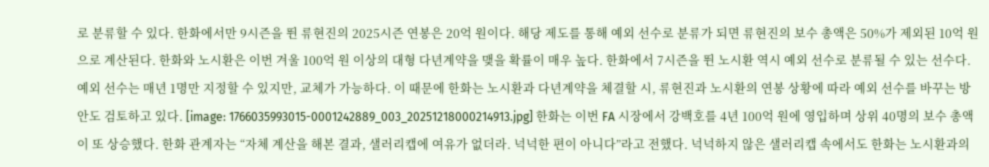로 분류할 수 있다. 한화에서만 9시즌을 뛴 류현진의 2025시즌 연봉은 20억 원이다. 해당 제도를 통해 예외 선수로 분류가 되면 류현진의 보수 총액은 50%가 제외된 10억 원으로 계산된다. 한화와 노시환은 이번 겨울 100억 원 이상의 대형 다년계약을 맺을 확률이 매우 높다. 한화에서 7시즌을 뛴 노시환 역시 예외 선수로 분류될 수 있는 선수다. 예외 선수는 매년 1명만 지정할 수 있지만, 교체가 가능하다. 이 때문에 한화는 노시환과 다년계약을 체결할 시, 류현진과 노시환의 연봉 상황에 따라 예외 선수를 바꾸는 방안도 검토하고 있다. [image: 1766035993015-0001242889_003_20251218000214913.jpg] 한화는 이번 FA 시장에서 강백호를 4년 100억 원에 영입하며 상위 40명의 보수 총액이 또 상승했다. 한화 관계자는 “자체 계산을 해본 결과, 샐러리캡에 여유가 없더라. 넉넉한 편이 아니다”라고 전했다. 넉넉하지 않은 샐러리캡 속에서도 한화는 노시환과의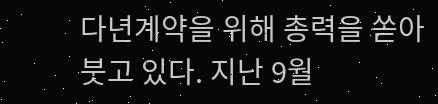다년계약을 위해 총력을 쏟아 붓고 있다. 지난 9월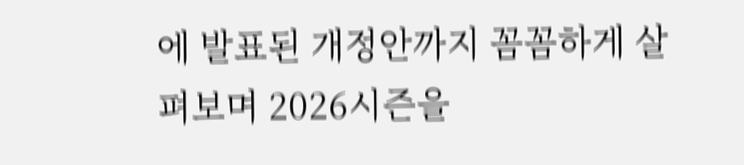에 발표된 개정안까지 꼼꼼하게 살펴보며 2026시즌을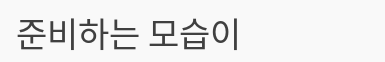준비하는 모습이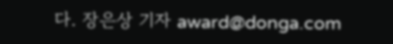다. 장은상 기자 award@donga.com